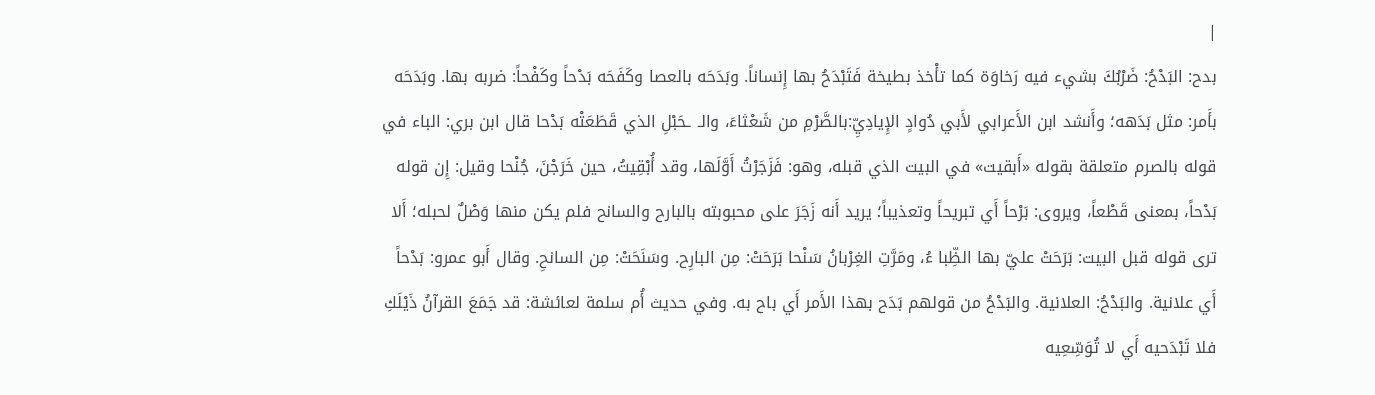|
بدح: البَدْحُ: ضَرْبُكَ بشيء فيه رَخاوَة كما تأْخذ بطيخة فَتَبْدَحُ بها إِنساناً. وبَدَحَه بالعصا وكَفَحَه بَدْحاً وكَفْحاً: ضربه بها. وبَدَحَه بأَمر: مثل بَدَهه؛ وأَنشد ابن الأَعرابي لأَبي دُوادٍ الإِيادِيِّ:بالصَّرْمِ من شَعْثاءَ، والـ ـحَبْلِ الذي قَطَعَتْه بَدْحا قال ابن بري: الباء في قوله بالصرم متعلقة بقوله «أَبقيت» في البيت الذي قبله، وهو: فَزَجَرْتُ أَوَّلَها، وقد أُبْقِيتُ، حين خَرَجْنَ، جُنْحا وقيل: إِن قوله بَدْحاً، بمعنى قَطْعاً، ويروى: بَرْحاً أَي تبريحاً وتعذيباً؛ يريد أَنه زَجَرَ على محبوبته بالبارح والسانح فلم يكن منها وَصْلٌ لحبله؛ أَلا ترى قوله قبل البيت: بَرَحَتْ عليّ بها الظِّبا ءُ، ومَرَّتِ الغِرْبانُ سَنْحا بَرَحَتْ: مِن البارِح. وسَنَحَتْ: مِن السانحِ. وقال أَبو عمرو: بَدْحاً أَي علانية. والبَدْحُ: العلانية. والبَدْحُ من قولهم بَدَح بهذا الأَمر أَي باح به. وفي حديث أُم سلمة لعائشة: قد جَمَعَ القرآنُ ذَيْلَكِ فلا تَبْدَحيه أَي لا تُوَسِّعِيه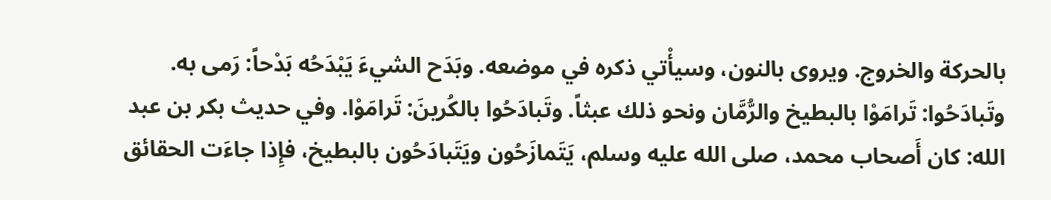بالحركة والخروج. ويروى بالنون، وسيأْتي ذكره في موضعه. وبَدَح الشيءَ يَبْدَحُه بَدْحاً: رَمى به. وتَبادَحُوا: تَرامَوْا بالبطيخ والرُّمَّان ونحو ذلك عبثاً. وتَبادَحُوا بالكُرينَ: تَرامَوْا. وفي حديث بكر بن عبد الله: كان أَصحاب محمد، صلى الله عليه وسلم، يَتَمازَحُون ويَتَبادَحُون بالبطيخ، فإِذا جاءَت الحقائق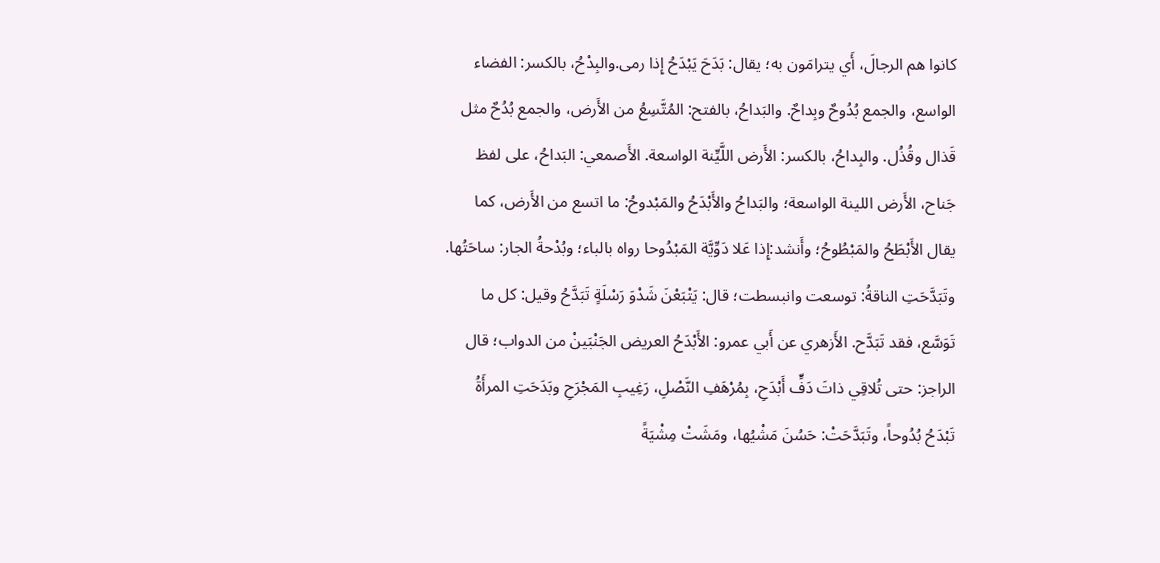كانوا هم الرجالَ، أَي يترامَون به؛ يقال: بَدَحَ يَبْدَحُ إِذا رمى.والبِدْحُ، بالكسر: الفضاء الواسع، والجمع بُدُوحٌ وبِداحٌ. والبَداحُ، بالفتح: المُتَّسِعُ من الأَرض، والجمع بُدُحٌ مثل قَذال وقُذُل. والبِداحُ، بالكسر: الأَرض اللَّيِّنة الواسعة. الأَصمعي: البَداحُ، على لفظ جَناح، الأَرض اللينة الواسعة؛ والبَداحُ والأَبْدَحُ والمَبْدوحُ: ما اتسع من الأَرض، كما يقال الأَبْطَحُ والمَبْطُوحُ؛ وأَنشد:إِذا عَلا دَوِّيَّة المَبْدُوحا رواه بالباء؛ وبُدْحةُ الجار: ساحَتُها. وتَبَدَّحَتِ الناقةُ: توسعت وانبسطت؛ قال: يَتْبَعْنَ شَدْوَ رَسْلَةٍ تَبَدَّحُ وقيل: كل ما تَوَسَّع، فقد تَبَدَّح. الأَزهري عن أَبي عمرو: الأَبْدَحُ العريض الجَنْبَينْ من الدواب؛ قال الراجز: حتى تُلاقِي ذاتَ دَفٍّ أَبْدَحِ، بِمُرْهَفِ النَّصْلِ، رَغِيبِ المَجْرَحِ وبَدَحَتِ المرأَةُ تَبْدَحُ بُدُوحاً، وتَبَدَّحَتْ: حَسُنَ مَشْيُها، ومَشَتْ مِشْيَةً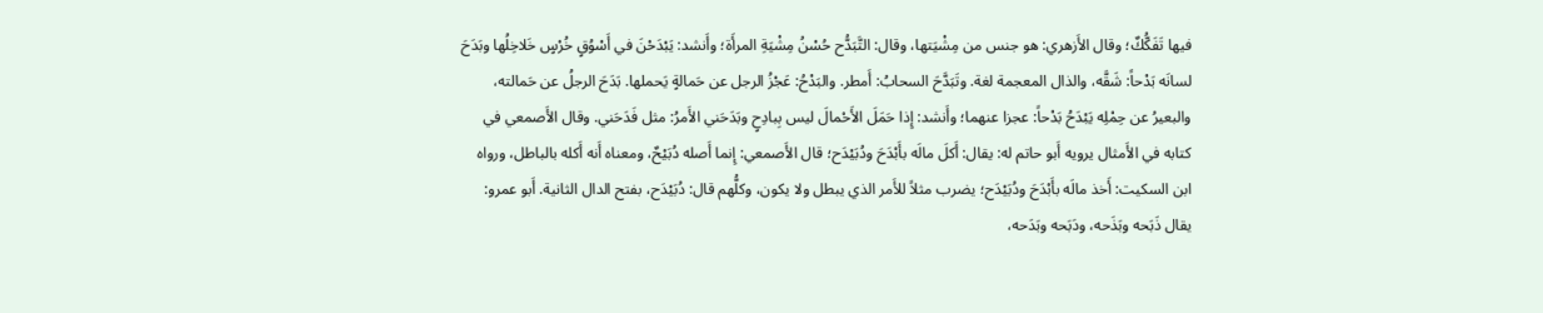فيها تَفَكُّكٌ؛ وقال الأَزهري: هو جنس من مِشْيَتها، وقال: التَّبَدُّح حُسْنُ مِشْيَةِ المرأَة؛ وأَنشد: يَبْدَحْنَ في أَسْوُقٍ خُرْسٍ خَلاخِلُها وبَدَحَ لسانَه بَدْحاً: شَقَّه، والذال المعجمة لغة. وتَبَدَّحَ السحابُ: أَمطر. والبَدْحُ: عَجْزُ الرجل عن حَمالةٍ يَحملها. بَدَحَ الرجلُ عن حَمالته، والبعيرُ عن حِمْلِه يَبْدَحُ بَدْحاً: عجزا عنهما؛ وأَنشد: إِذا حَمَلَ الأَحْمالَ ليس بِبادِحٍ وبَدَحَني الأَمرُ: مثل فَدَحَني. وقال الأَصمعي في كتابه في الأَمثال يرويه أَبو حاتم له: يقال: أَكلَ مالَه بأَبْدَحَ ودُبَيْدَح؛ قال الأَصمعي: إِنما أَصله دُبَيْحٌ، ومعناه أَنه أَكله بالباطل، ورواه ابن السكيت: أَخذ مالَه بأَبْدَحَ ودُبَيْدَح؛ يضرب مثلاً للأَمر الذي يبطل ولا يكون، وكلُّهم قال: دُبَيْدَح، بفتح الدال الثانية. أَبو عمرو: يقال ذَبَحه وبَذَحه، ودَبَحه وبَدَحه،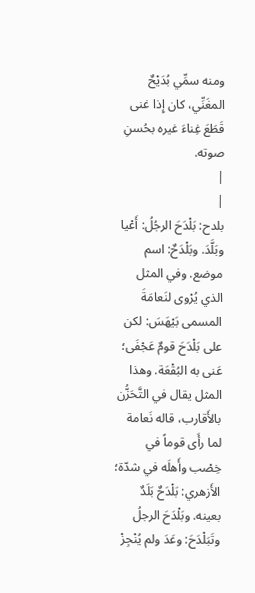ومنه سمِّي بُدَيْحٌ المغَنِّي، كان إِذا غنى قَطَعَ غِناءَ غيره بحُسنِ صوته.
|
|
بلدح: بَلْدَحَ الرجُلُ: أَعْيا وبَلَّدَ. وبَلْدَحٌ: اسم موضع. وفي المثل الذي يُرْوى لنَعامَةَ المسمى بَيْهَسَ: لكن على بَلْدَحَ قومٌ عَجْفَى؛ عَنى به البُقْعَة. وهذا المثل يقال في التَّحَزُّن بالأَقارب، قاله نَعامة لما رأَى قوماً في خِصْب وأَهلَه في شدّة؛ الأَزهري: بَلْدَحٌ بَلَدٌ بعينه. وبَلْدَحَ الرجلُ وتَبَلْدَحَ: وعَدَ ولم يُنْجِزْ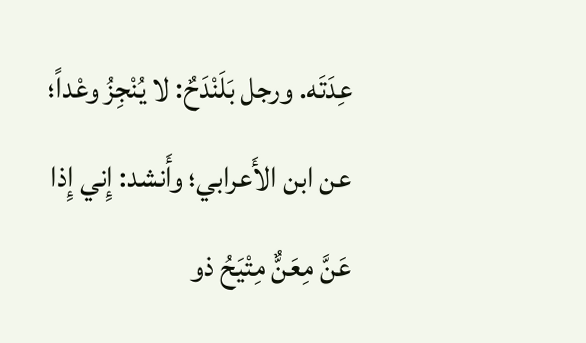عِدَتَه. ورجل بَلَنْدَحٌ: لا يُنْجِزُ وعْداً؛ عن ابن الأَعرابي؛ وأَنشد: إِني إِذا عَنَّ مِعَنٌّ مِتْيَحُ ذو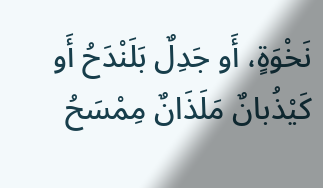نَخْوَةٍ، أَو جَدِلٌ بَلَنْدَحُ أَو كَيْذُبانٌ مَلَذَانٌ مِمْسَحُ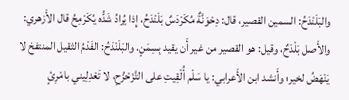والبَلَنْدَحُ: السمين القصير، قال: دِحْوَنَّةٌ مُكَرْدَسٌ بَلَنْدَحُ، إِذا يُرادُ شَدُّه يُكَرْمِحُ قال الأَزهري: والأَصل بَلْدَحٌ، وقيل: هو القصير من غير أَن يقيد بِسِمَنٍ. والبَلَنْدَحُ: الفَدْمُ الثقيل المنتفخ لا يَنْهَضُ لخير؛ وأَنشد ابن الأَعرابي: يا سَلْم أُلْقِيتِ على التَّزَحْزُحِ، لا تَعْدِلِيني بامْرِئٍ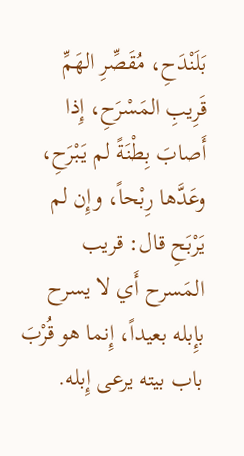بَلَنْدَحِ، مُقَصِّرِ الهَمِّ قَرِيبِ المَسْرَحِ، إِذا أَصابَ بِطْنَةً لم يَبْرَحِ، وعَدَّها رِبْحاً، وإِن لم يَرْبَحِ قال: قريب المَسرح أَي لا يسرح بإِبله بعيداً، إِنما هو قُرْبَ باب بيته يرعى إِبله.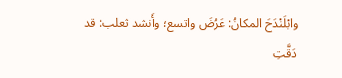وابْلَنْدَحَ المكانُ: عَرُضَ واتسع؛ وأَنشد ثعلب: قد دَقَّتِ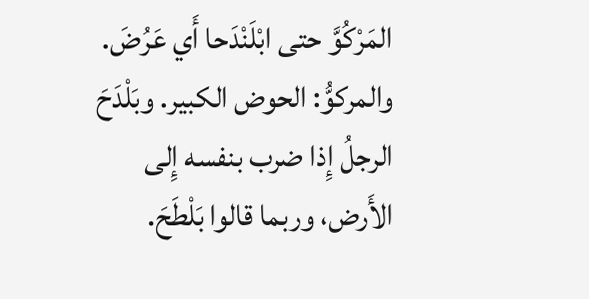المَرْكُوَّ حتى ابْلَنْدَحا أَي عَرُضَ. والمركوُّ: الحوض الكبير. وبَلْدَحَ الرجلُ إِذا ضرب بنفسه إِلى الأَرض، وربما قالوا بَلْطَحَ.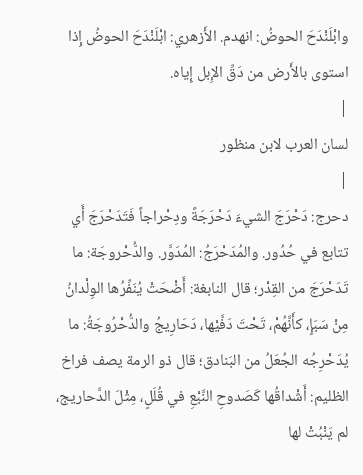وابْلَنْدَحَ الحوضُ: انهدم. الأَزهري: ابْلَنْدَحَ الحوضُ إِذا استوى بالأَرض من دَقِّ الإِبل إِياه.
|
لسان العرب لابن منظور
|
دحرج: دَحْرَجَ الشيءَ دَحْرَجَةً ودِحْراجاً فَتَدَحْرَجَ أَي تتابع في حُدُور. والمُدَحْرَجُ: المُدَوَّر. والدُّحْروجَة: ما تَدَحْرَجَ من القِدْر؛ قال النابغة: أَضْحَتْ يُنَفِّرُها الوِلْدانُ مِنْ سَبَإٍ، كأَنَّهُمْ، تَحْتَ دَفَّيْها، دَحَارِيجُ والدُّحْرُوجَةُ: ما يُدَحْرِجُه الجُعَلُ من البَنادق؛ قال ذو الرمة يصف فراخ الظليم: أَشْداقُها كَصَدوحِ النَّبْعِ في قُلَلٍ، مِثْلَ الدَّحاريج، لم يَنْبُتْ لها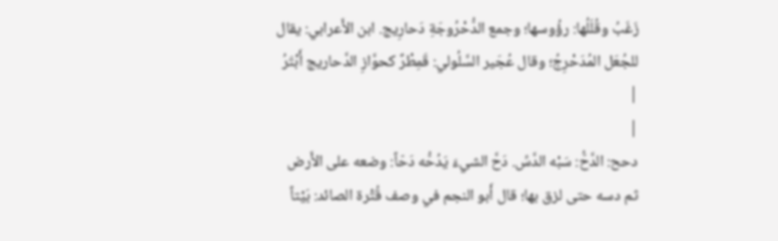زَغَبُ وقُلَلُها: رؤُوسها؛ وجمع الدُّحْرُوجَةِ دَحارِيج. ابن الأَعرابي: يقال للجُعَل المُدَحْرِجُ؛ وقال عُجَير السَّلُولي: قَمِطْرٌ كحوَّازِ الدَّحاريج أَبْتَرُ
|
|
دحح: الدَّحُّ: سَبْه الدَّسِّ. دَحَّ الشيءَ يَدُحُّه دَحّاً: وضعه على الأَرض ثم دسه حتى لزق بها؛ قال أَبو النجم في وصف قُتْرة الصائد: بَيْتاً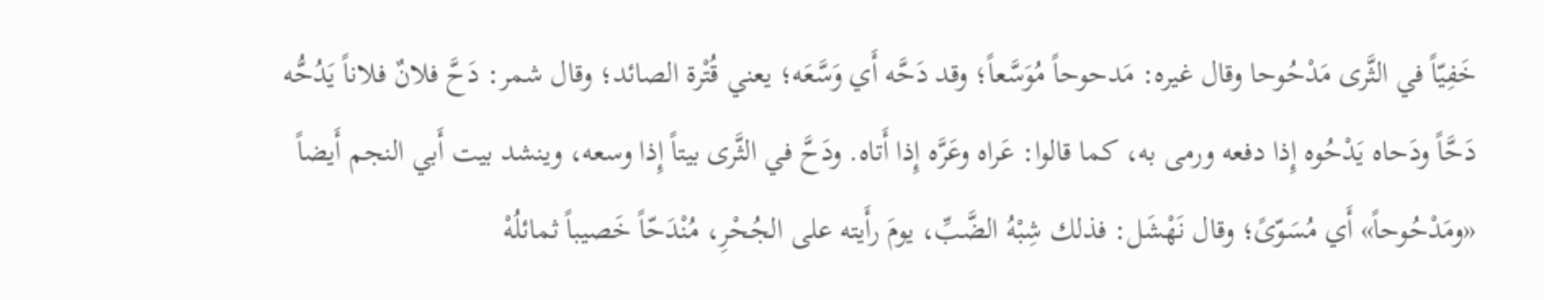خَفِيّاً في الثَّرى مَدْحُوحا وقال غيره: مَدحوحاً مُوَسَّعاً؛ وقد دَحَّه أَي وَسَّعَه؛ يعني قُتْرة الصائد؛ وقال شمر: دَحَّ فلانٌ فلاناً يَدُحُّه دَحَّاً ودَحاه يَدْحُوه إِذا دفعه ورمى به، كما قالوا: عَراه وعَرَّه إِذا أَتاه. ودَحَّ في الثَّرى بيتاً إِذا وسعه، وينشد بيت أَبي النجم أَيضاً «ومَدْحُوحاً» أَي مُسَوّىً؛ وقال نَهْشَل: فذلك شِبْهُ الضَّبِّ، يومَ رأَيته على الجُحْرِ، مُنْدَحّاً خَصيباً ثمائلُهْ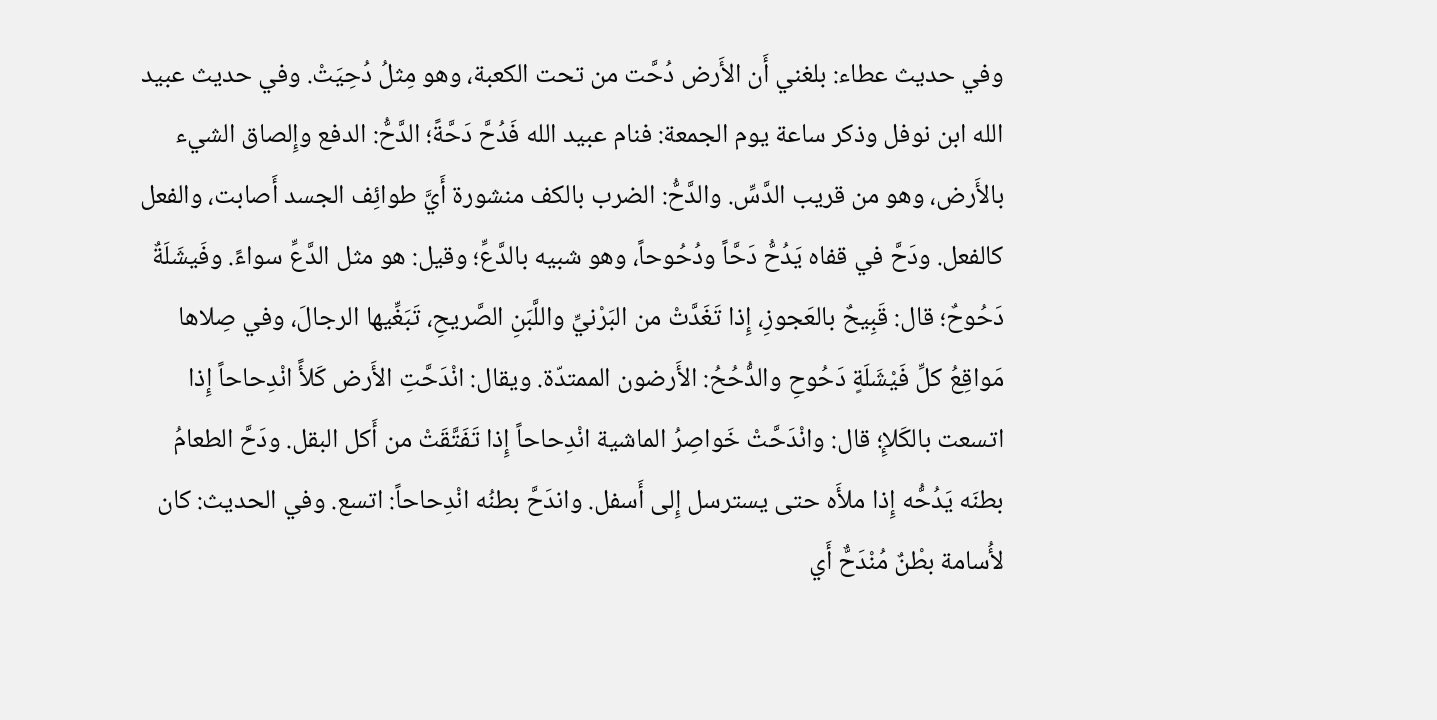وفي حديث عطاء: بلغني أَن الأَرض دُحَّت من تحت الكعبة، وهو مِثلُ دُحِيَتْ. وفي حديث عبيد الله ابن نوفل وذكر ساعة يوم الجمعة: فنام عبيد الله فَدُحَّ دَحَّةً؛ الدَّحُّ: الدفع وإِلصاق الشيء بالأَرض، وهو من قريب الدَّسِّ. والدَّحُّ: الضرب بالكف منشورة أَيَّ طوائِف الجسد أَصابت، والفعل كالفعل. ودَحَّ في قفاه يَدُحُّ دَحَّاً ودُحُوحاً، وهو شبيه بالدَّعِّ؛ وقيل: هو مثل الدَّعِّ سواءً. وفَيشَلَةٌ دَحُوحٌ؛ قال: قَبِيحٌ بالعَجوزِ، إِذا تَغَدَّتْ من البَرْنيِّ واللَّبَنِ الصَّريحِ، تَبَغِّيها الرجالَ، وفي صِلاها مَواقِعُ كلِّ فَيْشَلَةٍ دَحُوحِ والدُّحُحُ: الأَرضون الممتدّة. ويقال: انْدَحَّتِ الأَرض كَلأً انْدِحاحاً إِذا اتسعت بالكَلإِ؛ قال: وانْدَحَّتْ خَواصِرُ الماشية انْدِحاحاً إِذا تَفَتَّقَتْ من أَكل البقل. ودَحَّ الطعامُ بطنَه يَدُحُّه إِذا ملأَه حتى يسترسل إِلى أَسفل. واندَحَّ بطنُه انْدِحاحاً: اتسع. وفي الحديث: كان لأُسامة بطْنٌ مُنْدَحٌّ أَي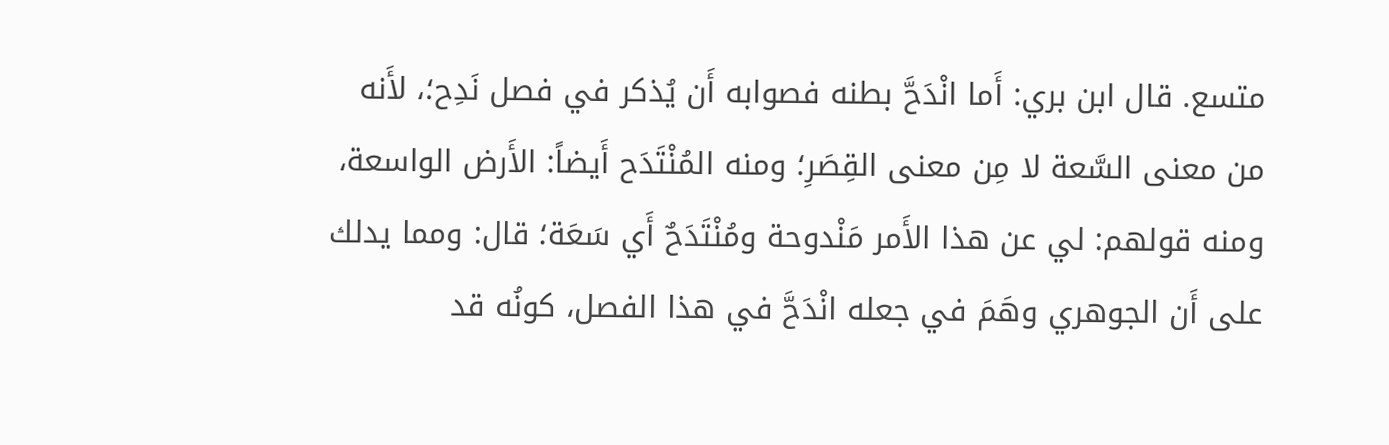متسع. قال ابن بري: أَما انْدَحَّ بطنه فصوابه أَن يُذكر في فصل نَدِح؛، لأَنه من معنى السَّعة لا مِن معنى القِصَرِ؛ ومنه المُنْتَدَح أَيضاً: الأَرض الواسعة، ومنه قولهم: لي عن هذا الأَمر مَنْدوحة ومُنْتَدَحٌ أَي سَعَة؛ قال: ومما يدلك على أَن الجوهري وهَمَ في جعله انْدَحَّ في هذا الفصل، كونُه قد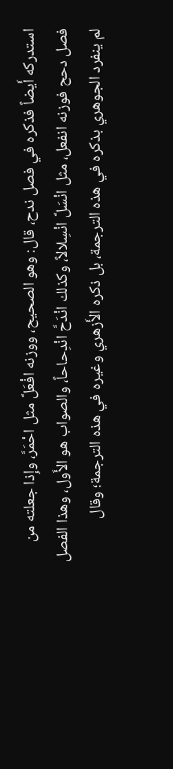استدركه أَيضاً فذكره في فصل ندح، قال: وهو الصحيح، ووزنه افْعَلَّ مثل احْمَرَّ، وإِذا جعلته من فصل دحح فوزنه انفعل، مثل انْسَلَّ انْسِلالاً، وكذلك انْدَحَّ انْدِحاحاً، والصواب هو الأَول، وهذا الفصل لم ينفرد الجوهري بذكره في هذه الترجمة، بل ذكره الأَزهري وغيره في هذه الترجمة؛ وقال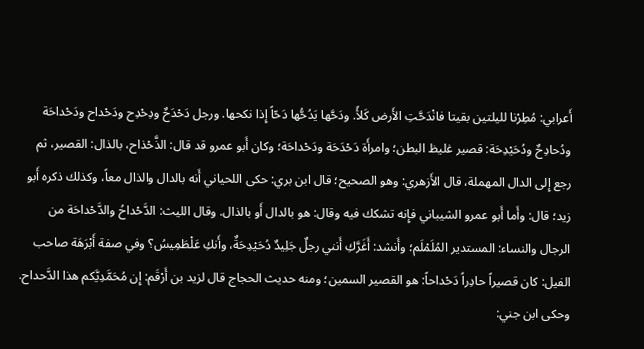أَعرابي: مُطِرْنا لليلتين بقيتا فانْدَحَّتِ الأَرض كَلأً. ودَحَّها يَدُحُّها دَحّاً إِذا نكحها. ورجل دَحْدَحٌ ودِحْدِح ودَحْداح ودَحْداحَة ودُحادِحٌ ودُحَيْدِحَة: قصير غليظ البطن؛ وامرأَة دَحْدَحَة ودَحْداحَة؛ وكان أَبو عمرو قد قال: الذَّحْذاح، بالذال: القصير، ثم رجع إِلى الدال المهملة، قال الأَزهري: وهو الصحيح؛ قال ابن بري: حكى اللحياني أَنه بالدال والذال معاً، وكذلك ذكره أَبو زيد؛ قال: وأَما أَبو عمرو الشيباني فإِنه تشكك فيه وقال: هو بالدال أَو بالذال. وقال الليث: الدَّحْداحُ والدَّحْداحَة من الرجال والنساء: المستدير المُلَمْلَم؛ وأَنشد: أَغَرَّكِ أَنني رجلٌ جَلِيدٌ دُحَيْدِحَةٌ، وأَنكِ عَلْطَمِيسُ؟ وفي صفة أَبْرَهَة صاحب الفيل: كان قصيراً حادِراً دَحْداحاً: هو القصير السمين؛ ومنه حديث الحجاج قال لزيد بن أَرْقَم: إِن مُحَمَّدِيَّكم هذا الدَّحداح. وحكى ابن جني: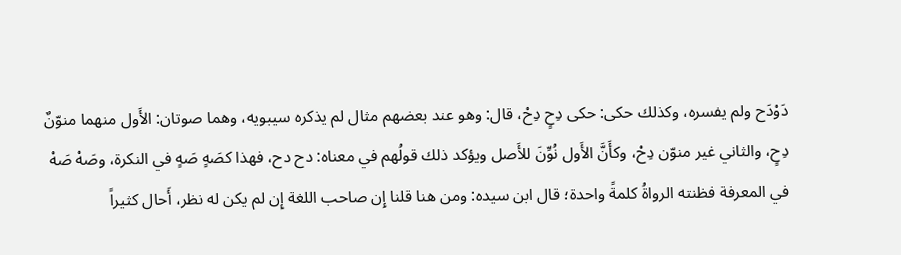دَوْدَح ولم يفسره، وكذلك حكى: حكى دِحٍ دِحْ، قال: وهو عند بعضهم مثال لم يذكره سيبويه، وهما صوتان: الأَول منهما منوّنٌ دِحٍ، والثاني غير منوّن دِحْ، وكأَنَّ الأَول نُوِّنَ للأَصل ويؤكد ذلك قولُهم في معناه: دح دح، فهذا كصَهٍ صَهٍ في النكرة، وصَهْ صَهْ في المعرفة فظنته الرواةُ كلمةً واحدة؛ قال ابن سيده: ومن هنا قلنا إِن صاحب اللغة إِن لم يكن له نظر، أَحال كثيراً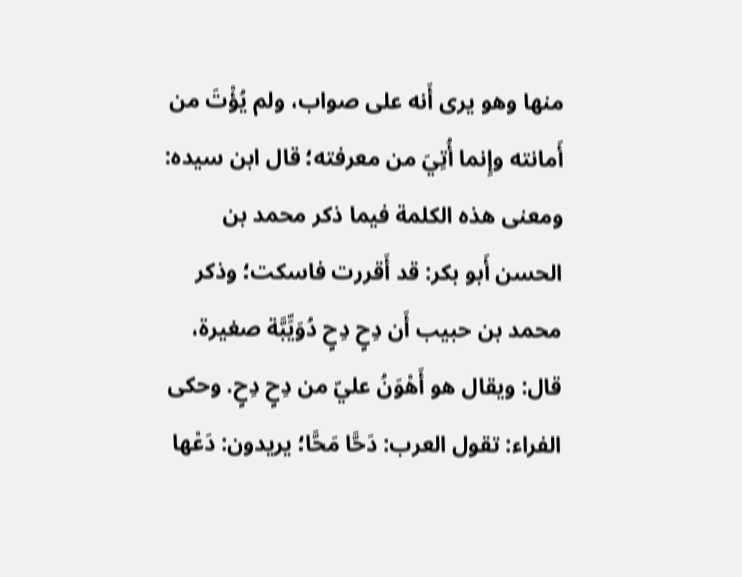منها وهو يرى أَنه على صواب، ولم يُؤْتَ من أَمانته وإِنما أُتِيَ من معرفته؛ قال ابن سيده: ومعنى هذه الكلمة فيما ذكر محمد بن الحسن أَبو بكر: قد أَقررت فاسكت؛ وذكر محمد بن حبيب أَن دِحٍ دِحٍ دُوَيِّبَّة صغيرة، قال: ويقال هو أَهْوَنُ عليّ من دِحٍ دِحٍ. وحكى الفراء: تقول العرب: دَحَّا مَحَّا؛ يريدون: دَعْها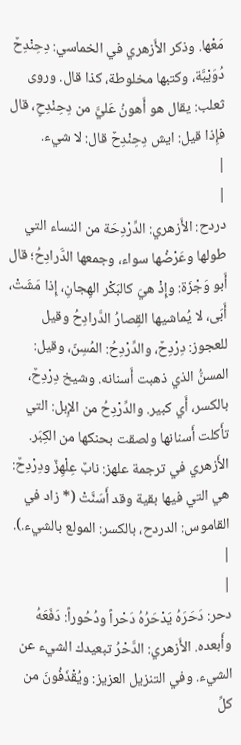مَعْها. وذكر الأَزهري في الخماسي: دِحِنْدِحٌ دُوَيْبَّة، وكتبها مخلوطة، كذا قال. وروى ثعلب: يقال هو أَهونُ عَليَّ من دِحِنْدِحٍ، قال فإِذا قيل: ايش دِحِنْدِحٌ قال: لا شيء.
|
|
دردح: الأَزهري: الدِّرْدِحَة من النساء التي طولها وعَرْضُها سواء، وجمعها الدَّرادِحُ؛ قال أَبو وَجْزَة: وإِذْ هيَ كالبَكْر الهِجانِ، إِذا مَشَتْ، أَبَى، لا يُماشيها القِصارُ الدَّرادِحُ وقيل للعجوز: دِرْدِحٌ، والدِّرْدِحُ: المُسِنّ، وقيل: المسنُّ الذي ذهبت أَسنانه. وشيخ دِرْدِحٌ، بالكسر، أَي كبير. والدِّرْدِحُ من الإِبل: التي تأَكلت أَسنانها ولصقت بحنكها من الكِبَر. الأَزهري في ترجمة علهز: نابٌ عِلْهِزٌ ودِرْدِحٌ: هي التي فيها بقية وقد أَسَنَّتْ (* زاد في القاموس: الدردح، بالكسر: المولع بالشيء.).
|
|
دحر: دَحَرَهُ يَدْحَرُهُ دَحْراً ودُحُوراً: دَفَعَهُ وأَبعده. الأَزهري: الدَّحْرُ تبعيدك الشيء عن الشيء. وفي التنزيل العزيز: ويُقْذَفُونَ من كلِّ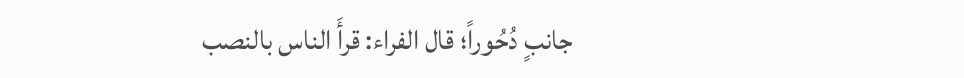جانبٍ دُحُوراً؛ قال الفراء: قرأَ الناس بالنصب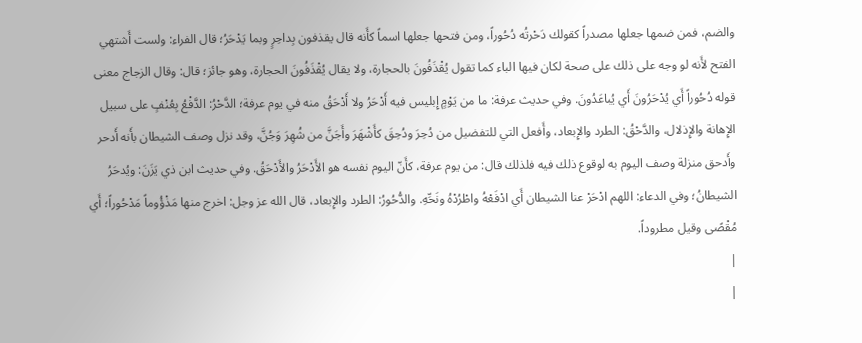والضم، فمن ضمها جعلها مصدراً كقولك دَحْرتُه دُحُوراً، ومن فتحها جعلها اسماً كأَنه قال يقذفون بِداحِرٍ وبما يَدْحَرُ؛ قال الفراء: ولست أَشتهي الفتح لأَنه لو وجه على ذلك على صحة لكان فيها الباء كما تقول يُقْذَفُونَ بالحجارة، ولا يقال يُقْذَفُونَ الحجارة، وهو جائز؛ قال: وقال الزجاج معنى قوله دُحُوراً أَي يُدْحَرُونَ أَي يُباعَدُونَ. وفي حديث عرفة: ما من يَوْمٍ إِبليس فيه أَدْحَرُ ولا أَدْحَقُ منه في يوم عرفة؛ الدَّحْرُ: الدَّفْعُ بِعُنْفٍ على سبيل الإِهانة والإِذلال، والدَّحْقُ: الطرد والإِبعاد، وأَفعل التي للتفضيل من دُحِرَ ودُحِقَ كأَشْهَرَ وأَجَنَّ من شُهِرَ وَجُنَّ، وقد نزل وصف الشيطان بأَنه أَدحر وأَدحق منزلة وصف اليوم به لوقوع ذلك فيه فلذلك قال: من يوم عرفة، كأَنّ اليوم نفسه هو الأَدْحَرُ والأَدْحَقُ. وفي حديث ابن ذي يَزَنَ: ويُدحَرُ الشيطانُ؛ وفي الدعاء: اللهم ادْحَرْ عنا الشيطان أَي ادْفَعْهُ واطْرُدْهُ ونَحِّهِ. والدُّحُورُ: الطرد والإِبعاد، قال الله عز وجل: اخرج منها مَذْؤُوماً مَدْحُوراً؛ أَي مُقْصًى وقيل مطروداً.
|
|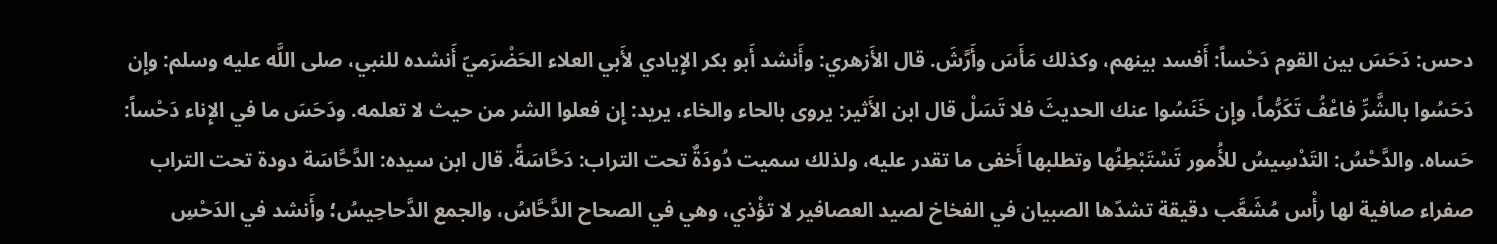دحس: دَحَسَ بين القوم دَحْساً: أَفسد بينهم، وكذلك مَأَسَ وأَرَّشَ. قال الأَزهري: وأَنشد أَبو بكر الإِيادي لأَبي العلاء الحَضْرَميّ أَنشده للنبي، صلى اللَّه عليه وسلم: وإِن دَحَسُوا بالشَّرِّ فاعْفُ تَكَرُّماً، وإِن خَنَسُوا عنك الحديثَ فلا تَسَلْ قال ابن الأَثير: يروى بالحاء والخاء، يريد: إِن فعلوا الشر من حيث لا تعلمه. ودَحَسَ ما في الإِناء دَحْساً: حَساه. والدَّحْسُ: التَدْسِيسُ للأُمور تَسْتَبْطِنُها وتطلبها أَخفى ما تقدر عليه، ولذلك سميت دُودَةٌ تحت التراب: دَحَّاسَةً. قال ابن سيده: الدَّحَّاسَة دودة تحت التراب صفراء صافية لها رأْس مُشَعَّب دقيقة تشدّها الصبيان في الفخاخ لصيد العصافير لا تؤْذي، وهي في الصحاح الدَّحَّاسُ، والجمع الدَّحاحِيسُ؛ وأَنشد في الدَحْسِ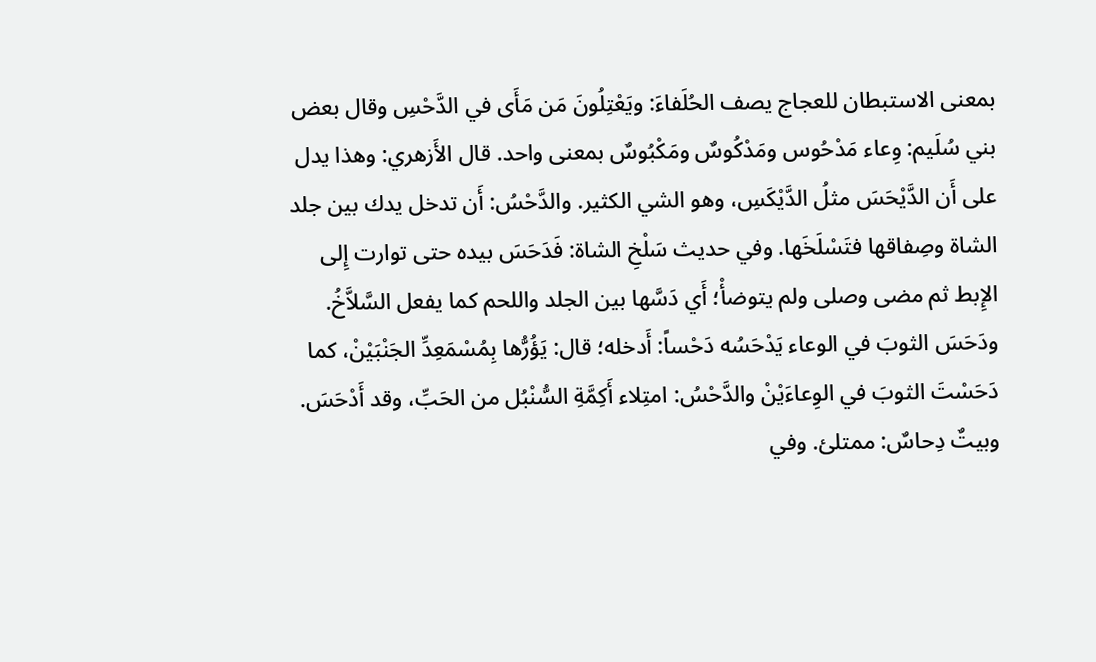بمعنى الاستبطان للعجاج يصف الحُلَفاءَ: ويَعْتِلُونَ مَن مَأَى في الدَّحْسِ وقال بعض بني سُلَيم: وِعاء مَدْحُوس ومَدْكُوسٌ ومَكْبُوسٌ بمعنى واحد. قال الأَزهري: وهذا يدل على أَن الدَّيْحَسَ مثلُ الدَّيْكَسِ، وهو الشي الكثير. والدَّحْسُ: أَن تدخل يدك بين جلد الشاة وصِفاقها فتَسْلَخَها. وفي حديث سَلْخِ الشاة: فَدَحَسَ بيده حتى توارت إِلى الإِبط ثم مضى وصلى ولم يتوضأْ؛ أَي دَسَّها بين الجلد واللحم كما يفعل السَّلاَّخُ. ودَحَسَ الثوبَ في الوعاء يَدْحَسُه دَحْساً: أَدخله؛ قال: يَؤُرُّها بِمُسْمَعِدِّ الجَنْبَيْنْ، كما دَحَسْتَ الثوبَ في الوِعاءَيْنْ والدَّحْسُ: امتِلاء أَكِمَّةِ السُّنْبُل من الحَبِّ، وقد أَدْحَسَ. وبيتٌ دِحاسٌ: ممتلئ. وفي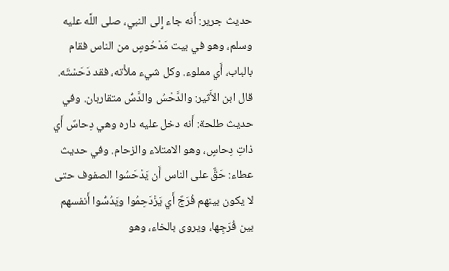حديث جرير: أَنه جاء إِلى النبي، صلى اللَّه عليه وسلم، وهو في بيت مَدْحُوسٍ من الناس فقام بالباب، أَي مملوء. وكل شيء ملأْته، فقد دَحَسْتَه. قال ابن الأَثير: والدَّحْسُ والدَّسُّ متقاربان. وفي حديث طلحة: أَنه دخل عليه داره وهي دِحاسٌ أَي ذاتِ دِحاسٍ، وهو الامتلاء والزحام. وفي حديث عطاء: حَقٌّ على الناس أَن يَدْحَسُوا الصفوف حتى لا يكون بينهم فُرَجٌ أَي يَزْدَحِمُوا ويَدُسُّوا أَنفسهم بين فُرَجِها، ويروى بالخاء، وهو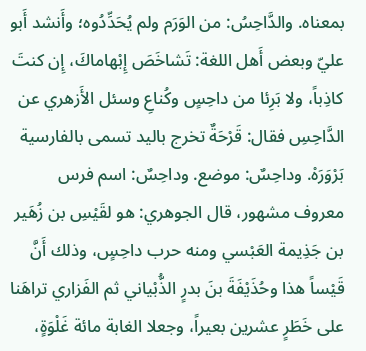بمعناه. والدَّاحِسُ: من الوَرَم ولم يُحَدِّدُوه؛ وأَنشد أَبو عليّ وبعض أَهل اللغة: تَشاخَصَ إِبْهاماكَ، إِن كنتَ كاذِباً، ولا بَرِئا من داحِسٍ وكُناعِ وسئل الأَزهري عن الدَّاحِسِ فقال: قَرْحَةٌ تخرج باليد تسمى بالفارسية بَرْوَرَهْ. وداحِسٌ: موضع. وداحِسٌ: اسم فرس معروف مشهور، قال الجوهري: هو لقَيْسِ بن زُهَير بن جَذِيمة العَبْسي ومنه حرب داحِسٍ، وذلك أَنَّ قَيْساً هذا وحُذَيْفَةَ بنَ بدرٍ الذُّبْياني ثم الفَزاري تراهَنا على خَطَرٍ عشرين بعيراً، وجعلا الغابة مائة غَلْوَةٍ،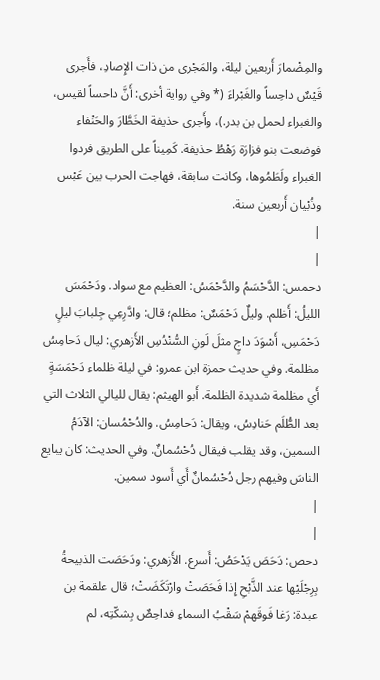والمِضْمارَ أَربعين ليلة، والمَجْرى من ذات الإِصادِ، فأَجرى قَيْسٌ داحِساً والغَبْراءَ (* وفي رواية أخرى: أَنَّ داحساً لقيس، والغبراء لحمل بن بدر.)، وأَجرى حذيفة الخَطَّارَ والحَنْفاء فوضعت بنو فزارَة رَهْطُ حذيفة. كَمِيناً على الطريق فردوا الغبراء ولَطَمُوها، وكانت سابقة، فهاجت الحرب بين عَبْس وذُبْيان أَربعين سنة.
|
|
دحمس: الدَّحْسَمُ والدَّحْمَسُ: العظيم مع سواد. ودَحْمَسَ الليلُ: أَظلم. وليلٌ دَحْمَسٌ: مظلم؛ قال: وادَّرِعِي جِلبابَ ليلٍ دَحْمَسِ، أَسْوَدَ داجٍ مثلَ لَونِ السُّنْدُسِ الأَزهري: ليال دَحامِسُ مظلمة. وفي حديث حمزة ابن عمرو: في ليلة ظلماء دَحْمَسَةٍ أَي مظلمة شديدة الظلمة. أَبو الهيثم: يقال لليالي الثلاث التي بعد الطُّلَم حَنادِسُ، ويقال: دَحامِسُ. والدُحْمُسان: الآدَمُ السمين، وقد يقلب فيقال دُحْسُمانٌ. وفي الحديث: كان يبايع الناسَ وفيهم رجل دُحْسُمانٌ أَي أَسود سمين.
|
|
دحص: دَحَصَ يَدْحَصُ: أَسرع. الأَزهري: ودَحَصَت الذبيحةُ بِرِجْلَيْها عند الذَّبْحِ إِذا فَحَصَتْ وارْتَكَضَتْ؛ قال علقمة بن عبدة: رَغا فَوقَهمْ سَقْبُ السماءِ فداحِصٌ بِشكّتِه، لم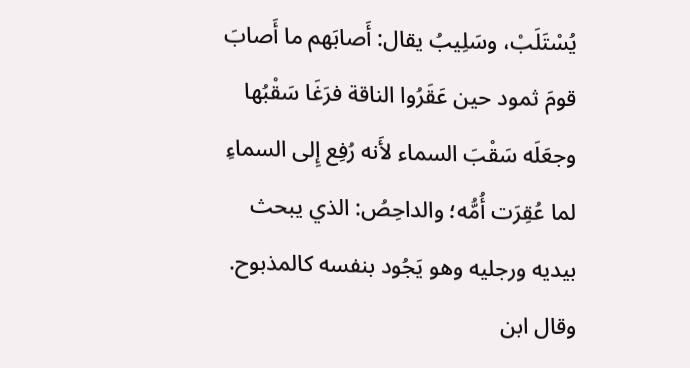يُسْتَلَبْ، وسَلِيبُ يقال: أَصابَهم ما أَصابَ قومَ ثمود حين عَقَرُوا الناقة فرَغَا سَقْبُها وجعَلَه سَقْبَ السماء لأَنه رُفِع إِلى السماءِ لما عُقِرَت أُمُّه؛ والداحِصُ: الذي يبحث بيديه ورجليه وهو يَجُود بنفسه كالمذبوح. وقال ابن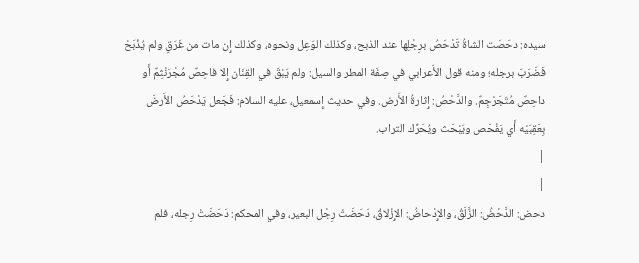سيده: دحَصَت الشاةُ تَدْحَصُ برِجْلِها عند الذبح، وكذلك الوَعِل ونحوه، وكذلك إِن مات من غَرَقٍ ولم يُذْبَحْ فَضَرَبَ برجله؛ ومنه قول الأَعرابي في صِفَة المطر والسيل: ولم يَبْقَ في القِنَان إِلا فاحِصٌ مُجْرَنْثِمٌ أَو داحِصٌ مُتَجَرْجِمٌ. والدَّحْصُ: إِثارةُ الأَرض. وفي حديث إِسمعيل، عليه السلام: فَجَعل يَدْحَصُ الأَرضَ بِعَقِبَيْه أَي يَفْحَص ويَبْحَث ويُحَرِّك التراب.
|
|
دحض: الدَّحْضُ: الزَّلَقُ، والإِدْحاضُ: الإِزْلاقُ، دَحَضَتْ رِجْل البعير، وفي المحكم: دَحَضَتْ رِجله، فلم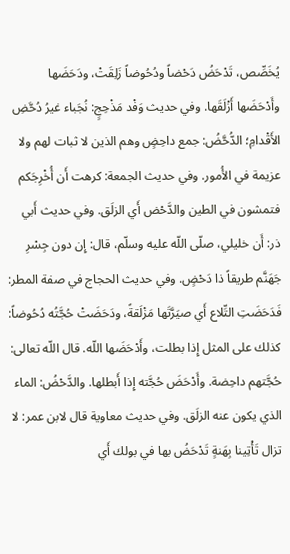يُخَصِّص، تَدْحَضُ دَحْضاً ودُحُوضاً زَلِقَتْ، ودَحَضَها وأَدْحَضَها أَزْلَقَها. وفي حديث وَفْد مَذْحِجٍ: نُجَباء غيرُ دُحَّضِ الأَقْدامِ؛ الدُّحَّضُ: جمع داحِضٍ وهم الذين لا ثبات لهم ولا عزيمة في الأُمور. وفي حديث الجمعة: كرهت أَن أُخْرِجَكم فتمشون في الطين والدَّحْض أَي الزلَق. وفي حديث أَبي ذر: أَن خليلي، صلّى اللّه عليه وسلّم، قال: إِن دون جِسْرِ جَهَنَّم طريقاً ذا دَحْضٍ. وفي حديث الحجاج في صفة المطر: فَدَحَضَتِ التِّلاع أَي صيَرَّتَها مَزْلَقةً، ودَحَضَتْ حُجَّتُه دُحُوضاً: كذلك على المثل إِذا بطلت، وأَدْحَضَها اللّه. قال اللّه تعالى: حُجَّتهم داحِضة. وأَدْحَضَ حُجَّته إِذا أَبطلها. والدَّحْضُ: الماء الذي يكون عنه الزلَق. وفي حديث معاوية قال لابن عمر: لا تزال تَأْتِينا بِهَنةٍ تَدْحَضُ بها في بولك أَي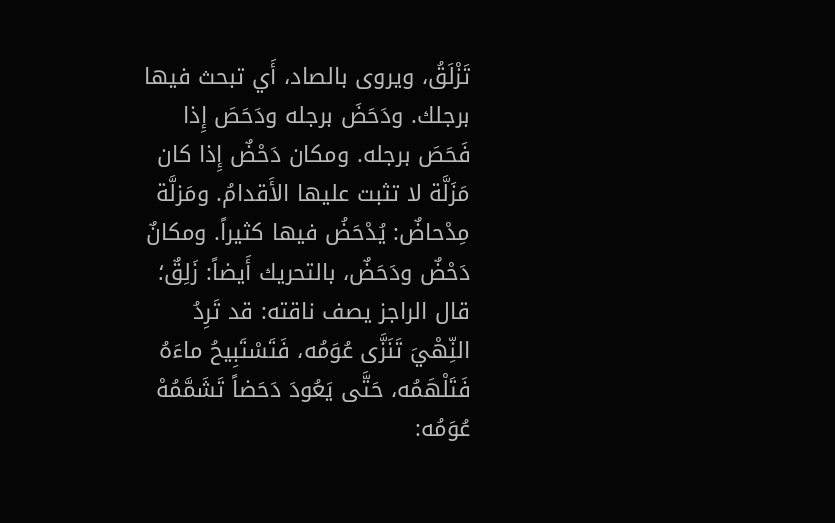تَزْلَقُ، ويروى بالصاد، أَي تبحث فيها برجلك. ودَحَضَ برجله ودَحَصَ إِذا فَحَصَ برجله. ومكان دَحْضٌ إِذا كان مَزَلَّة لا تثبت عليها الأَقدامُ. ومَزلَّة مِدْحاضٌ: يُدْحَضُ فيها كثيراً. ومكانٌ دَحْضٌ ودَحَضٌ، بالتحريك أَيضاً: زَلِقٌ؛ قال الراجز يصف ناقته: قد تَرِدُ النِّهْيَ تَنَزَّى عُوَمُه، فَتَسْتَبِيحُ ماءَهُ فَتَلْهَمُه، حَتَّى يَعُودَ دَحَضاً تَشَمَّمُهْ عُوَمُه: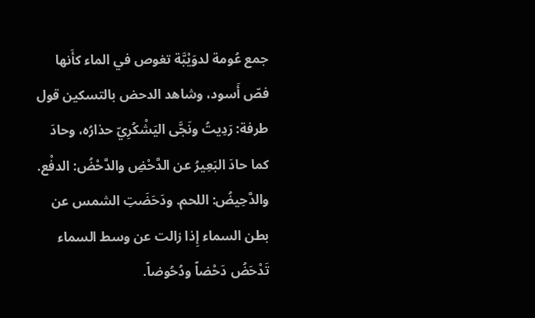جمع عُومة لدوَيْبَّة تغوص في الماء كأَنها فصّ أَسود، وشاهد الدحض بالتسكين قول طرفة: رَدِيتُ ونَجَّى اليَشْكُرِيّ حذارُه، وحادَ كما حادَ البَعِيرُ عن الدَّحْضِ والدَّحْضُ: الدفْع. والدَّحِيضُ: اللحم. ودَحَضَتِ الشمس عن بطن السماء إِذا زالت عن وسط السماء تَدْحَضُ دَحْضاً ودُحُوضاً.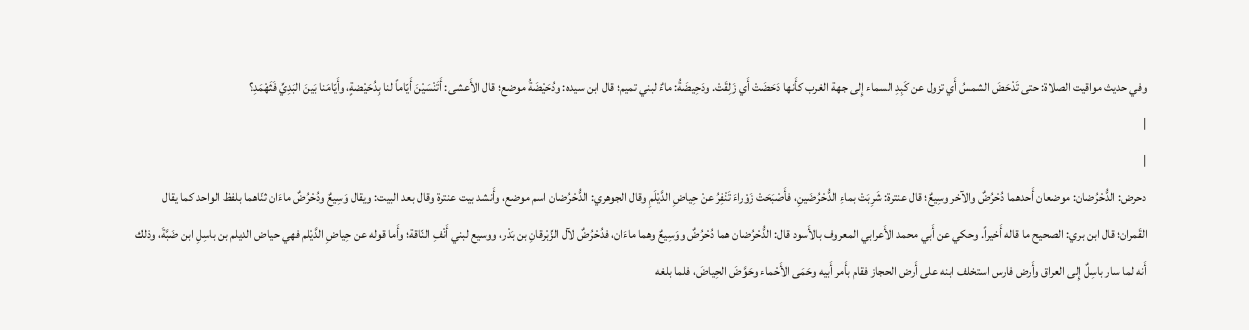وفي حديث مواقيت الصلاة: حتى تَدْحَضَ الشمسُ أَي تزول عن كَبِدِ السماء إِلى جهة الغرب كأَنها دَحَضَتْ أَي زَلِقَتْ. ودَحِيضَةُ: ماءٌ لبني تميم؛ قال ابن سيده: ودُحَيْضَةُ موضع؛ قال الأَعشى: أَتَنْسَيْنَ أَيّاماً لنا بِدُحَيْضةٍ، وأَيّامَنا بَينَ البَدِيِّ فَثَهْمَدِ؟
|
|
دحرض: الدُّحْرُضان: موضعان أَحدهما دُحْرُضٌ والآخر وسِيعٌ؛ قال عنترة: شَرِبَتْ بماءِ الدُّحْرُضَينِ، فأَصْبَحَتْ زَوْراءَ تَنْفِرُ عنْ حِياضِ الدَّيْلَمِ وقال الجوهري: الدُّحْرُضان اسم موضع، وأَنشد بيت عنترة وقال بعد البيت: ويقال وَسِيعٌ ودُحْرُضٌ ماءَان ثنّاهما بلفظ الواحد كما يقال القَمران؛ قال ابن بري: الصحيح ما قاله أَخيراً. وحكي عن أَبي محمد الأَعرابي المعروف بالأَسود قال: الدُّحْرُضان هما دُحْرُضٌ ووَسِيعٌ وهما ماءَان، فدُحْرُضٌ لآل الزِّبْرقانِ بن بَدْر، ووسيع لبني أَنْفِ النّاقة؛ وأَما قوله عن حِياضِ الدَّيْلم فهي حياض الديلم بن باسِلِ ابن ضَبَّةَ، وذلك أَنه لما سار باسِلٌ إِلى العراق وأَرض فارس استخلف ابنه على أَرض الحجاز فقام بأَمر أَبيه وحَمَى الأَحْماء وحَوَّضَ الحِياضَ، فلما بلغه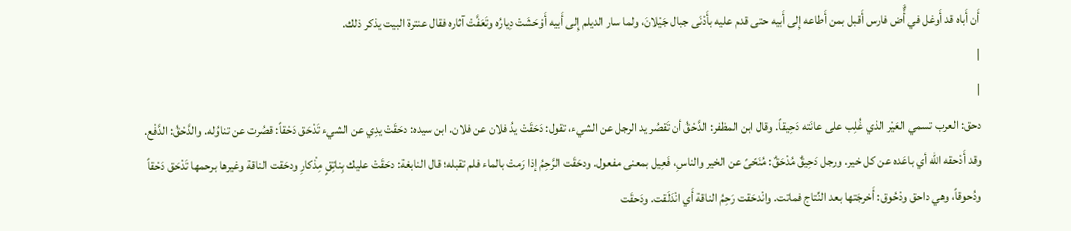أَن أَباه قد أَوغل في أٌَّض فارس أَقبل بمن أَطاعه إِلى أَبيه حتى قدم عليه بأَدْنَى جبال جَيْلانَ، ولما سار الديلم إِلى أَبيه أَوْحَشَتْ دِيارُه وتَعَفَّتْ آثاره فقال عنترة البيت يذكر ذلك.
|
|
دحق: العرب تسمي العَيْر الذي غُلِب على عانَته دَحِيقاً. وقال ابن المظفر: الدَّحْقُ أن تَقصُر يد الرجل عن الشيء، تقول: دَحَقَتْ يدُ فلان عن فلان. ابن سيده: دحَقَتْ يدِي عن الشيء تَدْحَق دَحْقاً: قصُرت عن تناوُله. والدَّحْقُ: الدَّفْع. وقد أَدْحقه الله أي باعَده عن كل خير. ورجل دَحِيقٌ مُدْحَقٌ: مُنَحّىً عن الخير والناسِ، فَعِيل بمعنى مفعول. ودحَقَت الرَّحِمُ إذا رَمتْ بالماء فلم تقبله؛ قال النابغة: دحَقَتْ عليك بِناتِقٍ مِذْكارِ ودحَقت الناقة وغيرها برحمها تَدْحَق دَحْقاً ودُحوقاً، وهي داحق ودْحُوق: أَخرجَتها بعد النِّتاج فماتت. وانْدحَقت رَحِمُ الناقة أَي انْدَلَقت. ودَحقَت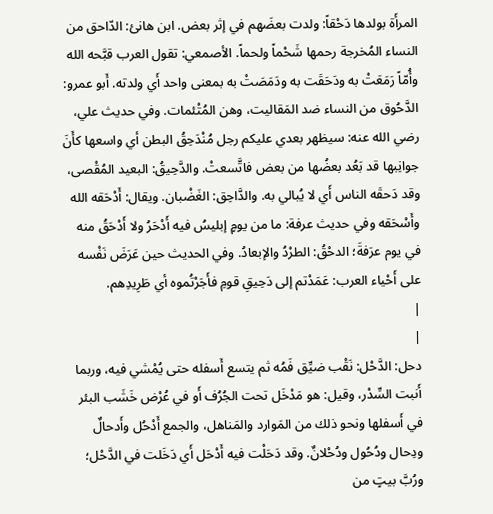المرأَة بولدها دَحْقاً: ولدت بعضَهم في إثر بعض. ابن هانئ: الدّاحق من النساء المُخرجة رحمها شَحْماً ولحماً. الأصمعي: تقول العرب قبَّحه الله وأُمّاً رَمَعَتْ به ودَحَقَت به ودَمَصَتْ به بمعنى واحد أَي ولدته. أَبو عمرو: الدَّحُوق من النساء ضد المَقاليت، وهن المُتْئمات. وفي حديث علي، رضي الله عنه: سيظهر بعدي عليكم رجل مُنْدَحِقُ البطن أي واسعها كأَنَ جوانِبها قد بَعُد بعضُها من بعض فاتَّسعتْ. والدَّحِيقُ: البعيد المُقْصى، وقد دَحقَه الناس أَي لا يُبالي به. والدَّاحِق: الغَضْبان. ويقال: أَدْحَقه الله وأَسْحَقه وفي حديث عرفة: ما من يومٍ إبليسُ فيه أَدْحَرُ ولا أَدْحَقُ منه في يوم عرَفةَ؛ الدحْقُ: الطرْدُ والإبعادُ. وفي الحديث حين عَرَضَ نَفْسه على أَحْياء العرب: عَمَدْتم إلى دَحِيقِ قومِ فأَجَرْتُموه أي طَرِيدِهم.
|
|
دحل: الدَّحْل: نَقْب ضيِّق فَمُه ثم يتسع أَسفله حتى يُمْشي فيه، وربما أَنبت السِّدْر، وقيل: هو مَدْخَل تحت الجُرُف أَو في عُرْض خَشَب البئر في أَسفلها ونحو ذلك من المَوارد والمَناهل، والجمع أَدْحُل وأَدحالٌ ودِحال ودُحُول ودُحْلانٌ. وقد دَحَلْت فيه أَدْحَل أَي دَخَلت في الدَّحْل؛ ورُبَّ بيتٍ من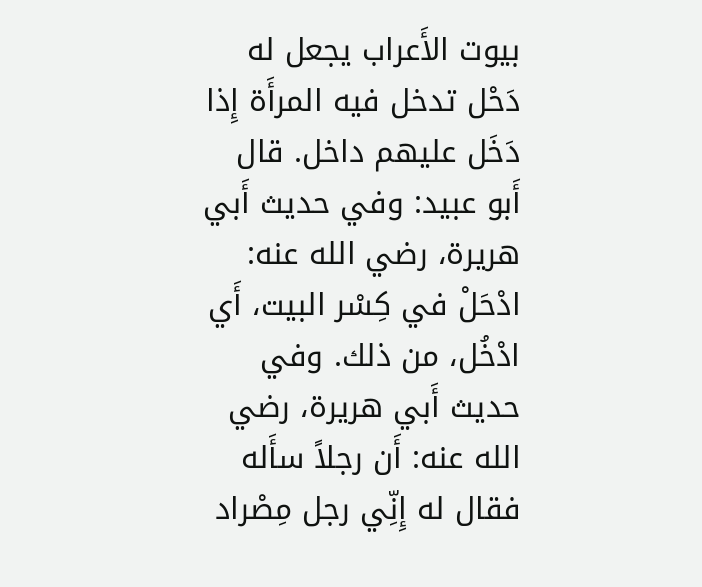بيوت الأَعراب يجعل له دَحْل تدخل فيه المرأَة إِذا دَخَل عليهم داخل. قال أَبو عبيد: وفي حديث أَبي هريرة، رضي الله عنه: ادْحَلْ في كِسْر البيت، أَي ادْخُل، من ذلك. وفي حديث أَبي هريرة، رضي الله عنه: أَن رجلاً سأَله فقال له إِنِّي رجل مِصْراد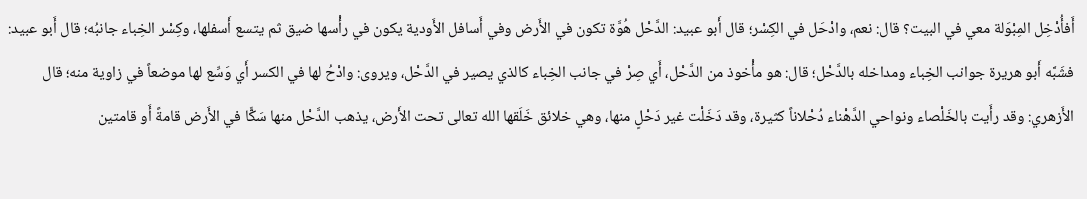أَفأُدْخِل المِبْوَلة معي في البيت؟ قال: نعم، وادْحَل في الكِسْر؛ قال أَبو عبيد: الدَّحْل هُوَّة تكون في الأَرض وفي أَسافل الأَودية يكون في رأْسها ضيق ثم يتسع أَسفلها، وكِسْر الخِباء جانبُه؛ قال أَبو عبيد: فشَبَّه أَبو هريرة جوانب الخِباء ومداخله بالدَّحْل؛ قال: هو مأْخوذ من الدَّحْل، أَي صِرْ في جانب الخِباء كالذي يصير في الدَّحْل، ويروى: وادْحُ لها في الكسر أَي وَسِّع لها موضعاً في زاوية منه؛ قال الأَزهري: وقد رأَيت بالخَلْصاء ونواحي الدَّهْناء دُحْلاناً كثيرة، وقد دَخَلْت غير دَحْلٍ منها، وهي خلائق خَلَقها الله تعالى تحت الأَرض، يذهب الدَّحْل منها سَكًّا في الأَرض قامةً أَو قامتين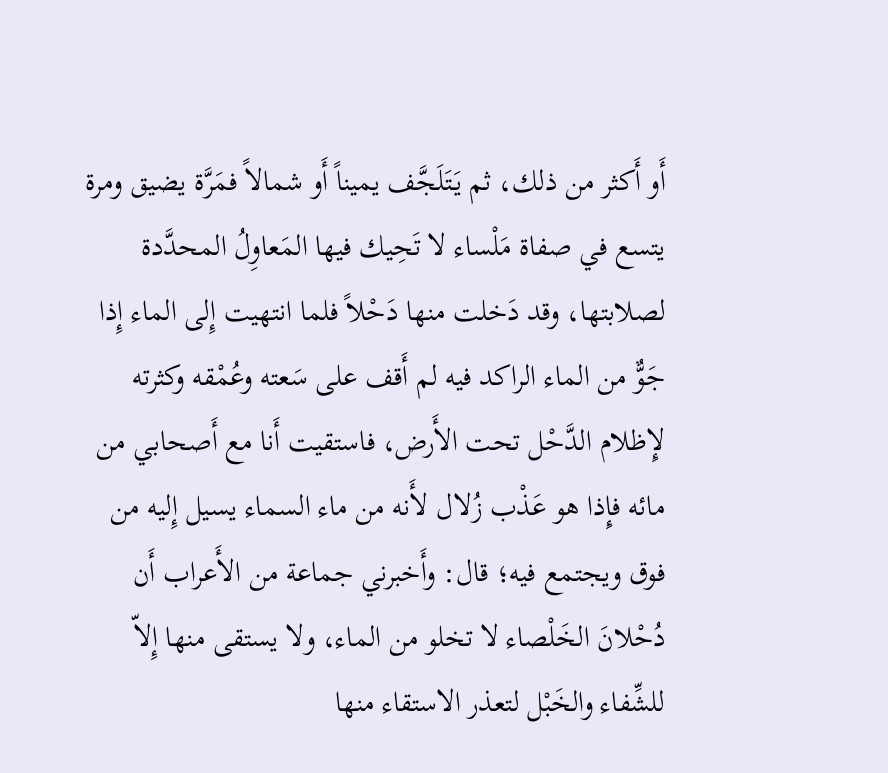أَو أَكثر من ذلك، ثم يَتَلَجَّف يميناً أَو شمالاً فمَرَّة يضيق ومرة يتسع في صفاة مَلْساء لا تَحِيك فيها المَعاوِلُ المحدَّدة لصلابتها، وقد دَخلت منها دَحْلاً فلما انتهيت إِلى الماء إِذا جَوٌّ من الماء الراكد فيه لم أَقف على سَعته وعُمْقه وكثرته لإِظلام الدَّحْل تحت الأَرض، فاستقيت أَنا مع أَصحابي من مائه فإِذا هو عَذْب زُلال لأَنه من ماء السماء يسيل إِليه من فوق ويجتمع فيه؛ قال: وأَخبرني جماعة من الأَعراب أَن دُحْلانَ الخَلْصاء لا تخلو من الماء، ولا يستقى منها إِلاّ للشِّفاء والخَبْل لتعذر الاستقاء منها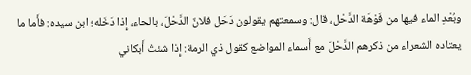وبُعْدِ الماء فيها من فَوْهَة الدَّحْل، قال: وسمعتهم يقولون دَحَل فلانٌ الدَّحْلَ، بالحاء، إِذا دَخَله؛ ابن سيده: فأَما ما يعتاده الشعراء من ذكرهم الدَّحْلَ مع أَسماء المواضع كقول ذي الرمة: إِذا شئتُ أَبكاني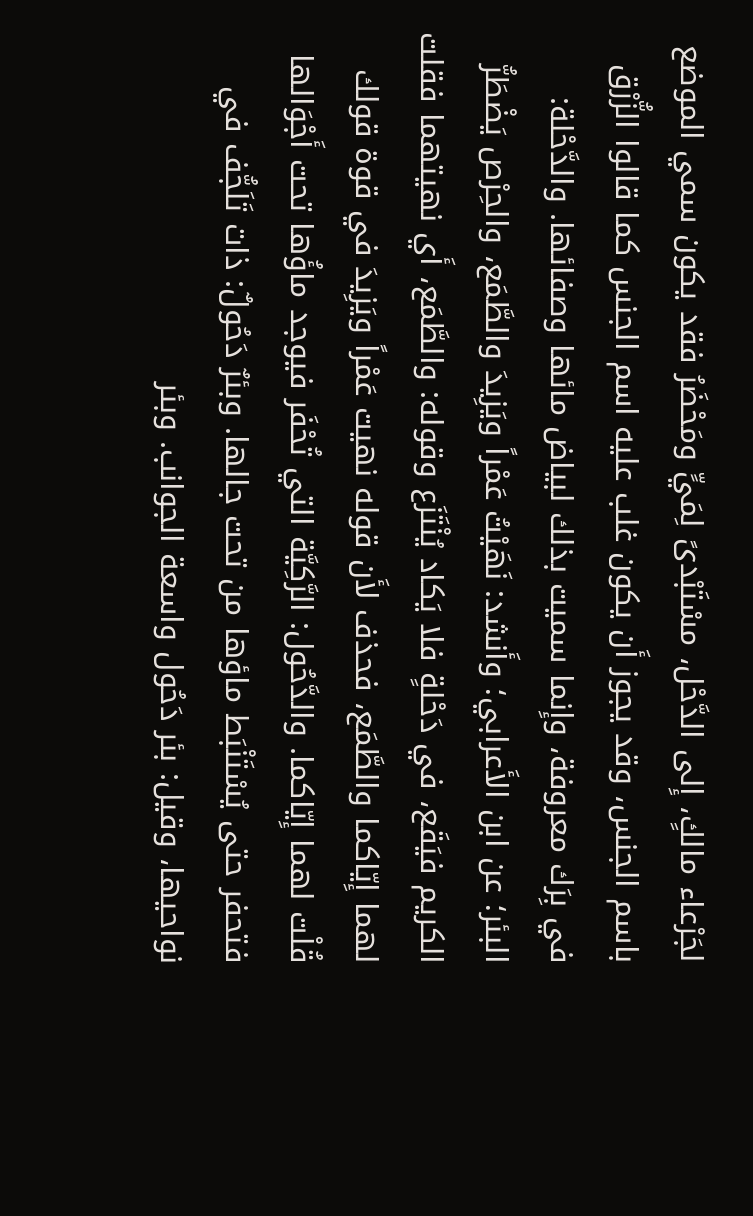لجَرْعاء مالكٍ، إِلى الدَّحْل، مسْتَبْدىً لِمَيٍّ ومَحْضَرُ فقد يكون سمي الموضع باسم الجنس، وقد يجوز أَن يكون غلب عليه اسم الجنس كما قالوا الزُّرْق في بِرَك معروفة، وإِنما سميت بذلك لبياض مائها وصفائها. والدَّحْلة: البئر؛ عن ابن الأَعرابي؛ وأَنشد: نَهَيْتُ عَمْراً ويَزِيدَ والطَّمَع، والحِرْص يَضْطَرُّ الكريم فيَقَع، في دَحْلةٍ فلا يَكاد يُنْتَزَع وقوله: والطَّمَع، أَي نهيتهما فقلت لهما إِيّاكما والطَّمَع، فحذف لأَن قوله نهيت عَمْراً ويَزِيدَ في قوة قولك قُلْت لهما إِيّاكما. والدَّحُول: الرَّكِيَّة التي تُحْفَر فيوجد ماؤُها تحت أَجْوَالها فتحفر حتى يُسْتَنْبَط ماؤها من تحت جالها. وبئرٌ دَحُولٌ: ذات تَلَجُّف في نواحيها، وقيل: بئر دَحُول واسعة الجوانب. وبئر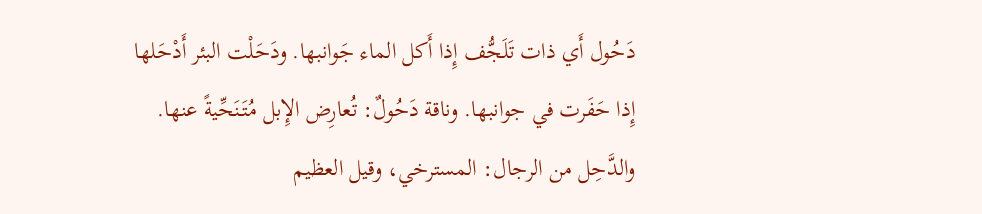دَحُول أَي ذات تَلَجُّف إِذا أَكل الماء جَوانبها. ودَحَلْت البئر أَدْحَلها إِذا حَفَرت في جوانبها. وناقة دَحُولٌ: تُعارِض الإِبل مُتَنَحِّيةً عنها. والدَّحِل من الرجال: المسترخي، وقيل العظيم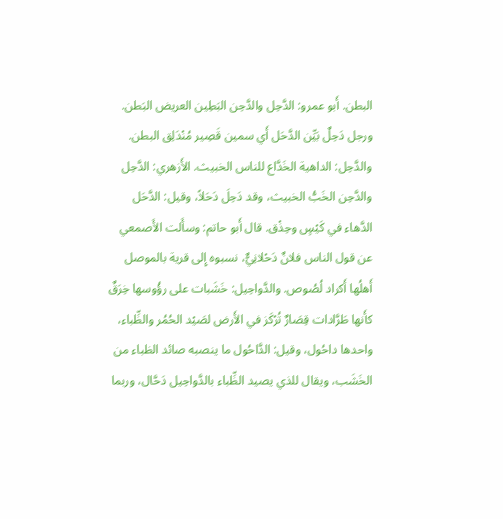البطن. أَبو عمرو: الدَّحِل والدَّحِن البَطِين العريض البَطن. ورجل دَحِلٌ بَيِّن الدَّحَل أَي سمين قَصِير مُنْدَلِق البطن. والدَّحِل: الداهية الخَدَّاع للناس الخبيث. الأَزهري: الدَّحِل والدَّحِن الخَبُّ الخبيث، وقد دَحِلَ دَحَلاً، وقيل: الدَّحَل الدَّهاء في كَيْسٍ وحِذْق. قال أَبو حاتم: وسأَلت الأَصمعي عن قول الناس فلانٌ دَحْلانِيٌّ، نسبوه إِلى قرية بالموصل أَهلُها أَكراد لُصُوص. والدَّواحِيل: خَشَبات على رؤُوسها خِرَقٌ كأَنها طَرَّادات قِصَارٌ تُرْكَز في الأَرض لصَيْد الحُمُر والظِّباء، واحدها داحُول، وقيل: الدَّاحُول ما ينصبه صائد الظباء من الخَشَب، ويقال للذي يصيد الظِّباء بالدَّواحِيل دَحَّال، وربما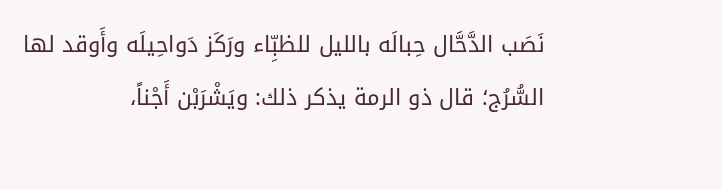نَصَب الدَّحَّال حِبالَه بالليل للظبِّاء ورَكَز دَواحِيلَه وأَوقد لها السُّرُج؛ قال ذو الرمة يذكر ذلك: ويَشْرَبْن أَجْناً،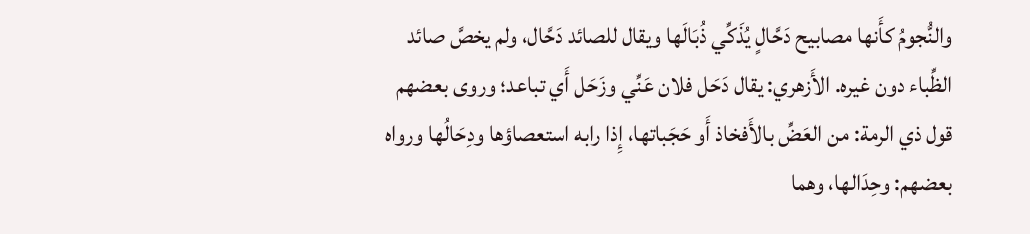والنُّجومُ كأَنها مصابيح دَحَّالٍ يُذَكِّي ذُبَالَها ويقال للصائد دَحَّال، ولم يخصَّ صائد الظِّباء دون غيره. الأَزهري: يقال دَحَل فلان عَنِّي وزَحَل أَي تباعد؛ وروى بعضهم قول ذي الرمة: من العَضِّ بالأَفخاذ أَو حَجَباتها، إِذا رابه استعصاؤها ودِحَالُها ورواه بعضهم: وحِدَالها، وهما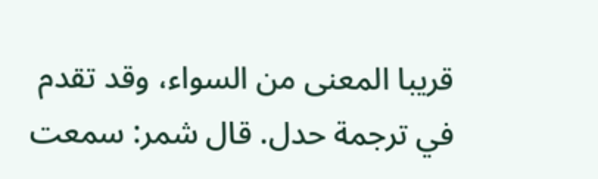قريبا المعنى من السواء، وقد تقدم في ترجمة حدل. قال شمر: سمعت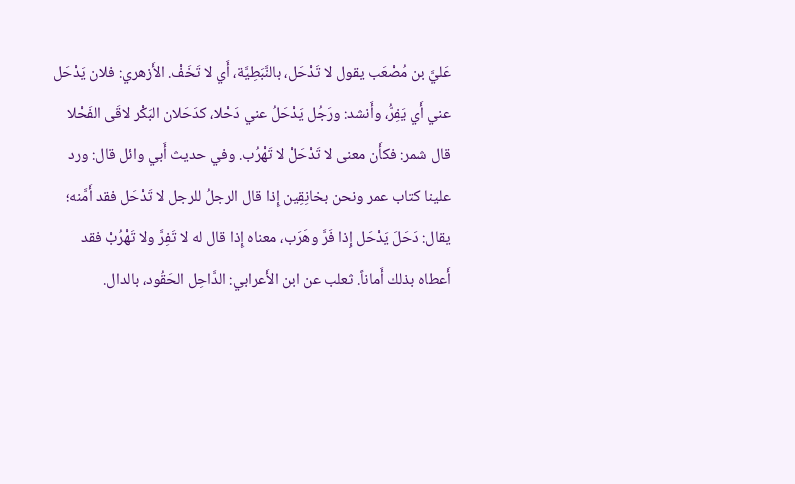عَليَّ بن مُصْعَب يقول لا تَدْحَل، بالنَّبَطِيَّة، أَي لا تَخَفْ. الأَزهري: فلان يَدْحَل عني أَي يَفِرُّ، وأَنشد: ورَجُل يَدْحَلُ عني دَحْلا، كدَحَلان البَكْر لاقَى الفَحْلا قال شمر: فكأَن معنى لا تَدْحَلْ لا تَهْرُب. وفي حديث أَبي وائل قال: ورد علينا كتاب عمر ونحن بخانِقِين إِذا قال الرجلُ للرجل لا تَدْحَل فقد أَمَّنه؛ يقال: دَحَلَ يَدْحَل إِذا فَرَّ وهَرَب، معناه إِذا قال له لا تَفِرَّ ولا تَهْرُبْ فقد أَعطاه بذلك أَماناً. ثعلب عن ابن الأَعرابي: الدَّاحِل الحَقُود، بالدال.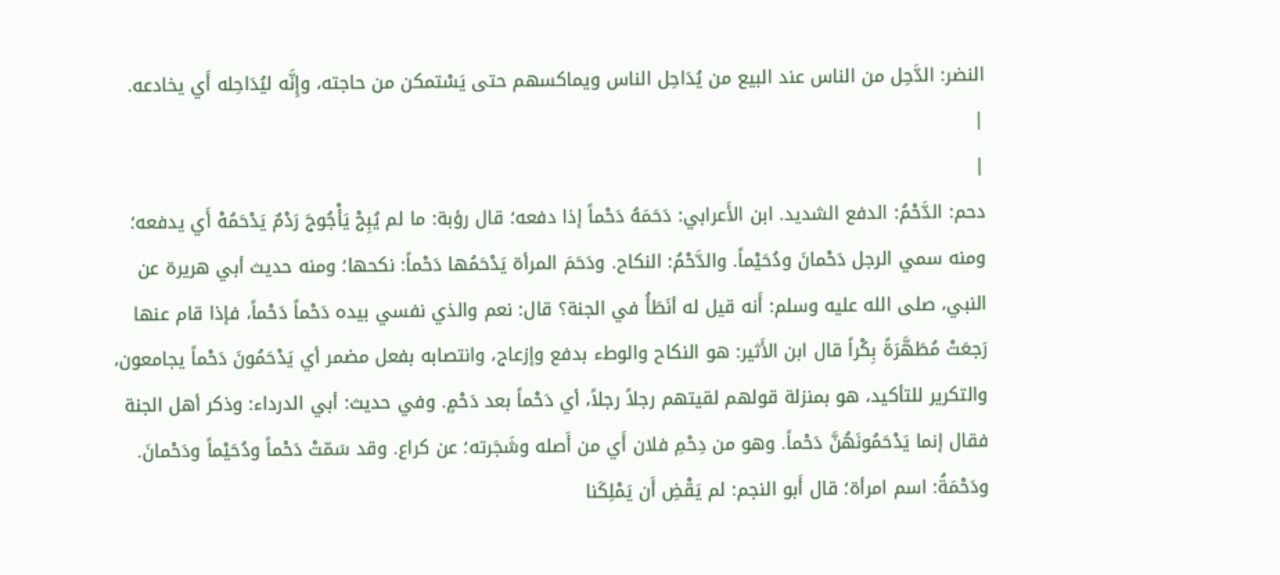النضر: الدَّحِل من الناس عند البيع من يُدَاحِل الناس ويماكسهم حتى يَسْتمكن من حاجته، وإِنَّه ليُدَاحِله أَي يخادعه.
|
|
دحم: الدَّحْمُ: الدفع الشديد. ابن الأَعرابي: دَحَمَهُ دَحْماً إذا دفعه؛ قال رؤبة: ما لم يُبِجْ يَأْجُوجَ رَدْمٌ يَدْحَمُهْ أَي يدفعه؛ ومنه سمي الرجل دَحْمانَ ودُحَيْماً. والدَّحْمُ: النكاح. ودَحَمَ المرأة يَدْحَمُها دَحْماً: نكحها؛ ومنه حديث أبي هريرة عن النبي، صلى الله عليه وسلم: أَنه قيل له أنَطَأُ في الجنة؟ قال: نعم والذي نفسي بيده دَحْماً دَحْماً، فإذا قام عنها رَجعَتْ مُطَهَّرَةً بِكْراً قال ابن الأَثير: هو النكاح والوطء بدفع وإزعاج، وانتصابه بفعل مضمر أي يَدْحَمُونَ دَحْماً يجامعون، والتكرير للتأكيد، هو بمنزلة قولهم لقيتهم رجلاً رجلاً، أي دَحْماً بعد دَحْمٍ. وفي حديث: أبي الدرداء: وذكر أهل الجنة فقال إنما يَدْحَمُونَهُنَّ دَحْماً. وهو من دِحْمِ فلان أَي من أَصله وشَجَرته؛ عن كراع. وقد سَمّتْ دَحْماً ودُحَيْماً ودَحْمانَ. ودَحْمَةُ: اسم امرأة؛ قال أَبو النجم: لم يَقْضِ أَن يَمْلِكَنا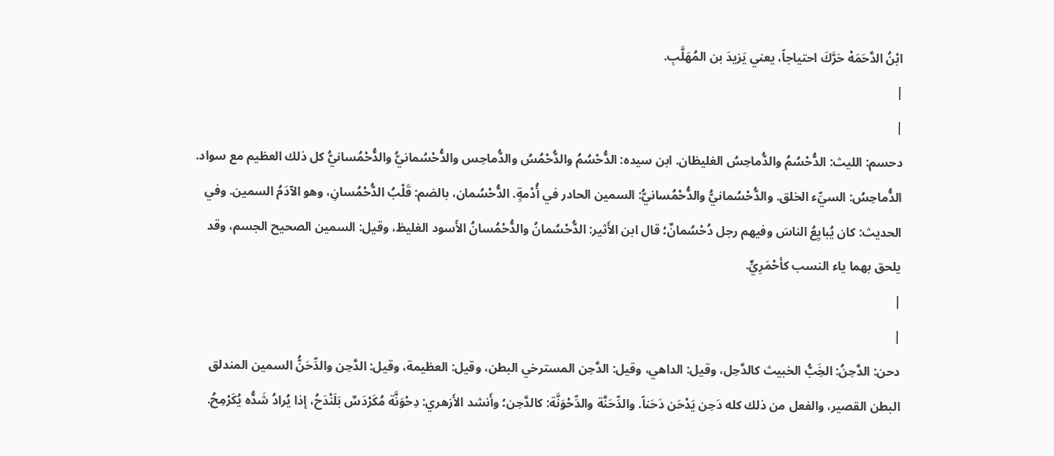ابْنُ الدَّحَمَهْ حَرَّكَ احتياجاً، يعني يَزيدَ بن المُهَلَّبِ.
|
|
دحسم: الليث: الدُّحْسُمُ والدُّماحِسُ الغليظان. ابن سيده: الدُّحْسُمُ والدُّحْمُسُ والدُّماحِس والدُّحْسُمانيُّ والدُّحْمُسانيُّ كل ذلك العظيم مع سواد. الدُّماحِسُ: السيِّء الخلق. والدُّحْسُمانيُّ والدُّحْمُسانيُّ: السمين الحادر في أُدْمةٍ. الدُّحْسُمان، بالضم: قَلْبُ الدُّحْمُسانِ، وهو الآدَمُ السمين. وفي الحديث: كان يُبايِعُ الناسَ وفيهم رجل دُحْسُمانٌ؛ قال ابن الأَثير: الدُّحْسُمانُ والدُّحْمُسانُ الأَسود الغليظ، وقيل: السمين الصحيح الجسم، وقد يلحق بهما ياء النسب كأحْمَرِيٍّ.
|
|
دحن: الدَّحِنُ: الخَِبُّ الخبيث كالدَّحِل، وقيل: الداهي، وقيل: الدَّحِن المسترخي البطن، وقيل: العظيمة، وقيل: الدَّحِن والدِّحَنُّ السمين المندلق البطن القصير، والفعل من ذلك كله دَحِن يَدْحَن دَحَناً. والدِّحَنَّة والدِّحْوَنَّة: كالدَّحِن؛ وأَنشد الأَزهري: دِحْوَنَّة مُكَرْدَسٌ بَلَنْدَحُ، إذا يُرادُ شَدُّه يُكَرْمِحُ.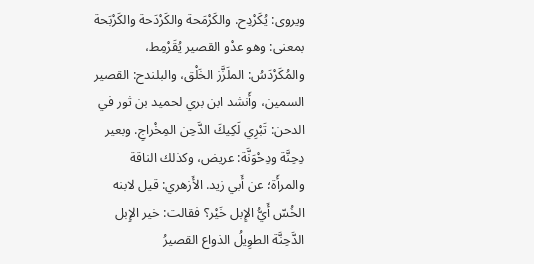ويروى: يُكَرْدِح. والكَرْمَحة والكَرْدَحة والكَرْبَحة بمعنى: وهو عدْو القصير يُقَرْمِط، والمُكَرْدَسُ: الملَزَّز الخَلْق، والبلندح: القصير السمين، وأَنشد ابن بري لحميد بن ثور في الدحن: تَبْرِي لَكِيكَ الدَّحِن المِخْراجِ. وبعير دِحِنَّة ودِحْوَنَّة: عريض، وكذلك الناقة والمرأَة؛ عن أَبي زيد. الأَزهري: قيل لابنه الخُسّ أَيُّ الإِبل خَيْر؟ فقالت: خير الإِبل الدَّحِنَّة الطوِيلُ الذواع القصيرُ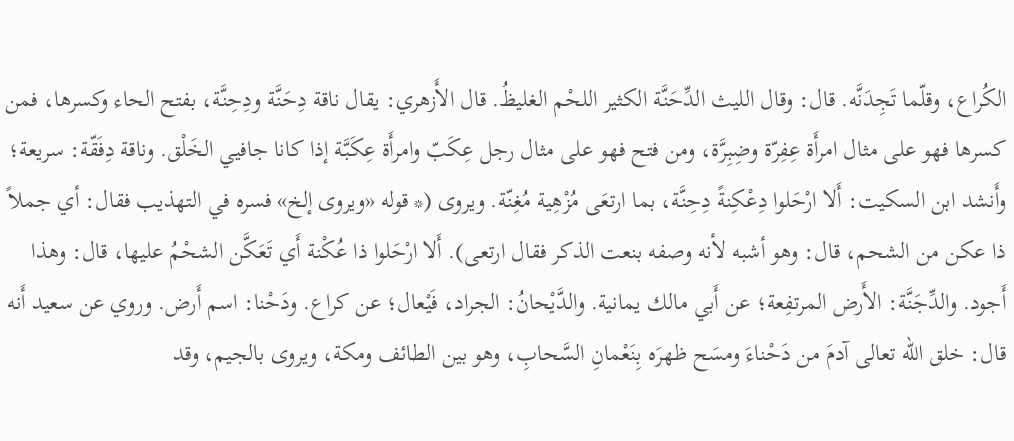الكُراع، وقلّما تَجِدَنَّه. قال: وقال الليث الدِّحَنَّة الكثير اللحْم الغليظُ. قال الأَزهري: يقال ناقة دِحَنَّة ودِحِنَّة، بفتح الحاء وكسرها، فمن كسرها فهو على مثال امرأَة عِفِرّة وضِبِرَّة، ومن فتح فهو على مثال رجل عِكَبّ وامرأَة عِكَبَّة إذا كانا جافيي الخَلْق. وناقة دِفَقّة: سريعة؛ وأَنشد ابن السكيت: أَلا ارْحَلوا دِعْكِنةً دِحِنَّة، بما ارتعَى مُزْهِية مُغِنّة. ويروى (* قوله «ويروى إلخ» فسره في التهذيب فقال: أي جملاً ذا عكن من الشحم، قال: وهو أشبه لأنه وصفه بنعت الذكر فقال ارتعى). أَلا ارْحَلوا ذا عُكْنة أَي تَعَكَّن الشحْمُ عليها، قال: وهذا أَجود. والدِّجَنَّة: الأَرض المرتفِعة؛ عن أَبي مالك يمانية. والدَّيْحانُ: الجراد، فَيْعال؛ عن كراع. ودَحْنا: اسم أَرض. وروي عن سعيد أَنه قال: خلق الله تعالى آدمَ من دَحْناءَ ومسَح ظهرَه بِنَعْمانِ السَّحابِ، وهو بين الطائف ومكة، ويروى بالجيم، وقد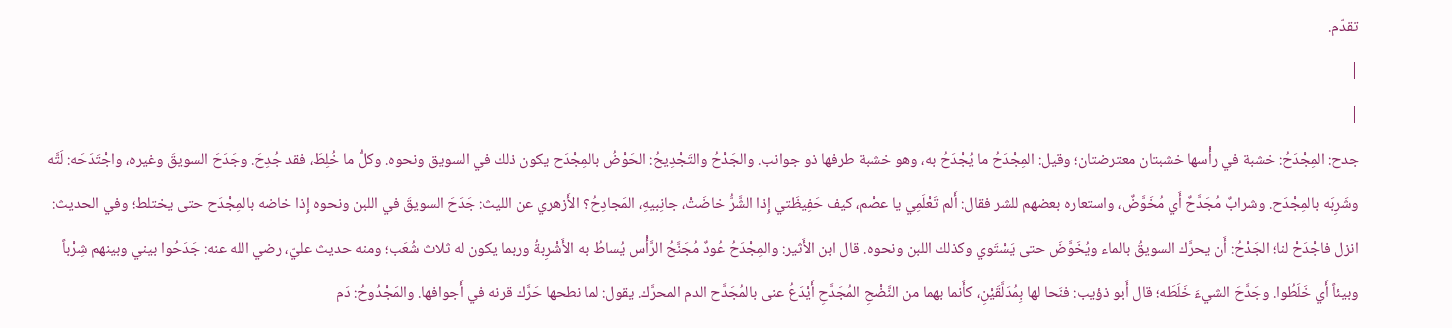تقدّم.
|
|
جدح: المِجْدَحُ: خشبة في رأْسها خشبتان معترضتان؛ وقيل: المِجْدَحُ ما يُجْدَحُ به، وهو خشبة طرفها ذو جوانب. والجَدْحُ والتَجْدِيحُ: الحَوْضُ بالمِجْدَح يكون ذلك في السويق ونحوه. وكلُّ ما خُلِطَ، فقد جُدِحَ. وجَدَحَ السويقَ وغيره، واجْتَدَحَه: لَتَّه وشَرِبَه بالمِجْدَح. وشرابٌ مُجَدَّحٌ أَي مُخَوَّضٌ، واستعاره بعضهم للشر فقال: أَلم تَعْلَمِي يا عصْم، كيف حَفِيظَتي إِذا الشَّرُّ خاضَتْ، جانِبيهِ، المَجادِحُ؟ الأَزهري عن الليث: جَدَحَ السويقَ في اللبن ونحوه إِذا خاضه بالمِجْدَح حتى يختلط؛ وفي الحديث: انزل فاجْدَحْ لنا؛ الجَدْحُ: أَن يحرَّك السويقُ بالماء ويُخَوَّضَ حتى يَسْتَوي وكذلك اللبن ونحوه. قال ابن الأَثير: والمِجْدَحُ عُودٌ مُجَنَّحُ الرَّأْس يُساطُ به الأَشْرِبةُ وربما يكون له ثلاث شُعَب؛ ومنه حديث عليّ، رضي الله عنه: جَدَحُوا بيني وبينهم شِرْباً وبيئاً أَي خَلَطُوا. وجَدَّحَ الشيءَ خَلَطَه؛ قال أَبو ذؤيب: فنَحا لها بِمُدَلَّقَيْنِ، كأَنما بهما من النَّضْحِ المُجَدَّحِ أَيْدَعُ عنى بالمُجَدَّح الدم المحرَّك. يقول: لما نطحها حَرَّك قرنه في أَجوافها. والمَجْدُوحُ: دَم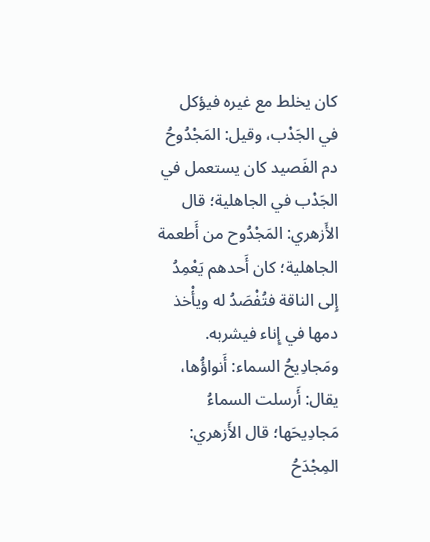كان يخلط مع غيره فيؤكل في الجَدْب، وقيل: المَجْدُوحُ دم الفَصيد كان يستعمل في الجَدْب في الجاهلية؛ قال الأَزهري: المَجْدُوح من أَطعمة الجاهلية؛ كان أَحدهم يَعْمِدُ إِلى الناقة فتُفْصَدُ له ويأْخذ دمها في إِناء فيشربه. ومَجادِيحُ السماء: أَنواؤُها، يقال: أَرسلت السماءُ مَجادِيحَها؛ قال الأَزهري: المِجْدَحُ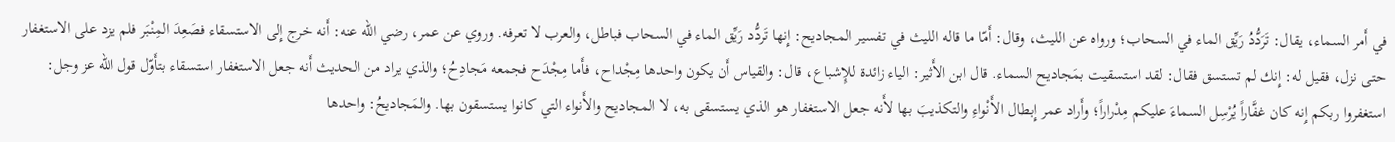في أَمر السماء، يقال: تَرَدُّدُ رَيِّق الماء في السحاب؛ ورواه عن الليث، وقال: أَمّا ما قاله الليث في تفسير المجاديح: إِنها تَردُّد رَيِّق الماء في السحاب فباطل، والعرب لا تعرفه. وروي عن عمر، رضي الله عنه: أَنه خرج إِلى الاستسقاء فصَعِدَ المِنْبَر فلم يزد على الاستغفار حتى نزل، فقيل له: إِنك لم تستسق فقال: لقد استسقيت بمَجاديح السماء. قال ابن الأَثير: الياء زائدة للإِشباع، قال: والقياس أَن يكون واحدها مِجْداح، فأَما مِجْدَح فجمعه مَجادِحُ؛ والذي يراد من الحديث أَنه جعل الاستغفار استسقاء بتأَوّل قول الله عز وجل: استغفروا ربكم إِنه كان غفَّاراً يُرْسِل السماءَ عليكم مِدْراراً؛ وأَراد عمر إِبطال الأَنْواءِ والتكذيبَ بها لأَنه جعل الاستغفار هو الذي يستسقى به، لا المجاديح والأَنواء التي كانوا يستسقون بها. والمَجاديحُ: واحدها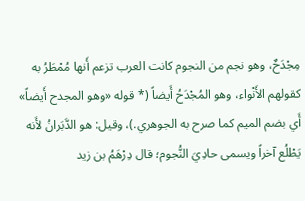مِجْدَحٌ، وهو نجم من النجوم كانت العرب تزعم أَنها مُمْطَرُ به كقولهم الأَنْواء، وهو المُجْدَحُ أَيضاً (* قوله «وهو المجدح أَيضاً» أَي بضم الميم كما صرح به الجوهري.)، وقيل: هو الدَّبَرانُ لأَنه يَطْلُع آخراً ويسمى حادِيَ النُّجوم؛ قال دِرْهَمُ بن زيد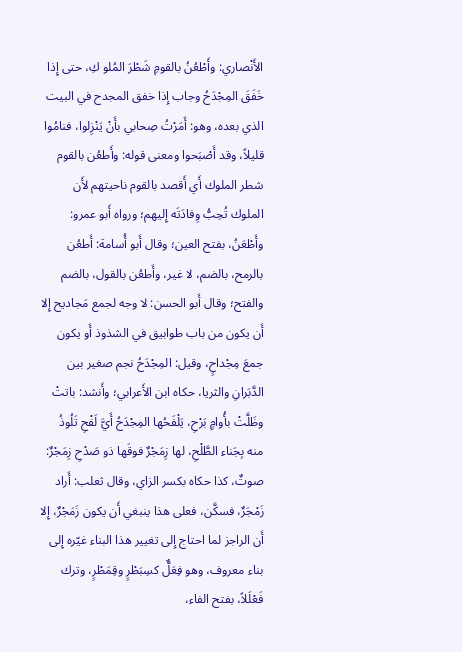الأَنْصاري: وأَطْعُنُ بالقومِ شَطْرَ المُلو كِ، حتى إِذا خَفَقَ المِجْدَحُ وجاب إِذا خفق المجدح في البيت الذي بعده، وهو: أَمَرْتُ صِحابي بأَنْ يَنْزِلوا، فنامُوا قليلاً، وقد أَصْبَحوا ومعنى قوله: وأَطعُن بالقوم شطر الملوك أَي أَقصد بالقوم ناحيتهم لأَن الملوك تُحِبُّ وِفادَتَه إِليهم؛ ورواه أَبو عمرو: وأَطْعَنُ، بفتح العين؛ وقال أَبو أُسامة: أَطعُن بالرمح، بالضم، لا غير، وأَطعُن بالقول، بالضم والفتح؛ وقال أَبو الحسن: لا وجه لجمع مَجاديح إِلا أَن يكون من باب طوابيق في الشذوذ أَو يكون جمعَ مِجْداحٍ، وقيل: المِجْدَحُ نجم صغير بين الدَّبَرانِ والثريا، حكاه ابن الأَعرابي؛ وأَنشد: باتتْ وظَلَّتْ بأُوامٍ بَرْحِ، يَلْفَحُها المِجْدَحُ أَيَّ لَفْحِ تَلُوذُ منه بِجَناء الطَّلْحِ، لها زِمَجْرٌ فوقَها ذو صَدْحِ زِمَجْرٌ: صوتٌ، كذا حكاه بكسر الزاي، وقال ثعلب: أَراد زَمْجَرٌ، فسكَّن، فعلى هذا ينبغي أَن يكون زَمَجْرٌ، إِلا أَن الراجز لما احتاج إِلى تغيير هذا البناء غيّره إِلى بناء معروف، وهو فِعَلٌّ كسِبَطْرٍ وقِمَطْرٍ، وترك فَعْلَلاً، بفتح الفاء،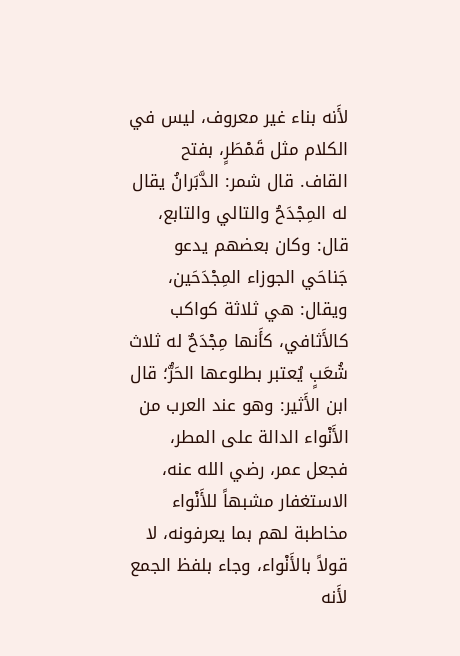لأَنه بناء غير معروف، ليس في الكلام مثل قَمْطَرٍ، بفتح القاف. قال شمر: الدَّبَرانُ يقال له المِجْدَحُ والتالي والتابع، قال: وكان بعضهم يدعو جَناحَي الجوزاء المِجْدَحَين، ويقال: هي ثلاثة كواكب كالأَثافي، كأَنها مِجْدَحٌ له ثلاث شُعَبٍ يُعتبر بطلوعها الحَرُّ؛ قال ابن الأَثير: وهو عند العرب من الأَنْواء الدالة على المطر، فجعل عمر، رضي الله عنه، الاستغفار مشبهاً للأَنْواء مخاطبة لهم بما يعرفونه، لا قولاً بالأَنْواء، وجاء بلفظ الجمع لأَنه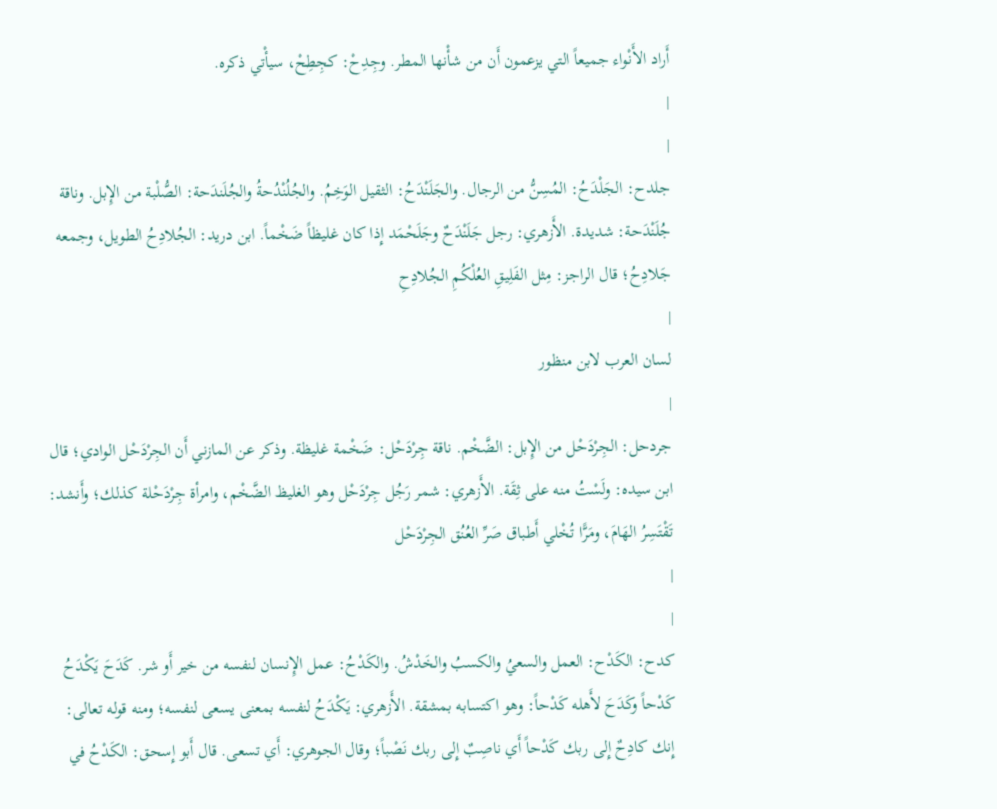أَراد الأَنْواء جميعاً التي يزعمون أَن من شأْنها المطر. وجِدِحْ: كجِطِحْ، سيأْتي ذكره.
|
|
جلدح: الجَلْدَحُ: المُسِنُّ من الرجال. والجَلَنْدَحُ: الثقيل الوَخِمُ. والجُلُنْدُحةُ والجُلَندَحة: الصُّلْبة من الإِبل. وناقة جُلَنْدَحة: شديدة. الأَزهري: رجل جَلَنْدَحٌ وجَلَحْمَد إِذا كان غليظاً ضَخْماً. ابن دريد: الجُلادِحُ الطويل، وجمعه جَلادِحُ؛ قال الراجز: مِثل الفَلِيقِ العُلْكُمِ الجُلادِحِ
|
لسان العرب لابن منظور
|
جردحل: الجِرْدَحْل من الإِبل: الضَّخْم. ناقة جِرْدَحْل: ضَخْمة غليظة. وذكر عن المازني أَن الجِرْدَحْل الوادي؛ قال ابن سيده: ولَسْتُ منه على ثِقَة. الأَزهري: شمر رَجُل جِرْدَحْل وهو الغليظ الضَّخْم، وامرأة جِرْدَحْلة كذلك؛ وأَنشد: تَقْتَسِرُ الهَامَ، ومَرًّا تُخْلي أَطباق صَرِّ العُنُق الجِرْدَحْل
|
|
كدح: الكَدْح: العمل والسعيُ والكسبُ والخَدْشُ. والكَدْحُ: عمل الإِنسان لنفسه من خير أَو شر. كَدَحَ يَكْدَحُ كَدْحاً وكَدَحَ لأَهله كَدْحاً: وهو اكتسابه بمشقة. الأَزهري: يَكْدَحُ لنفسه بمعنى يسعى لنفسه؛ ومنه قوله تعالى: إِنك كادِحٌ إِلى ربك كَدْحاً أَي ناصِبٌ إِلى ربك نَصْباً؛ وقال الجوهري: أَي تسعى. قال أَبو إِسحق: الكَدْحُ في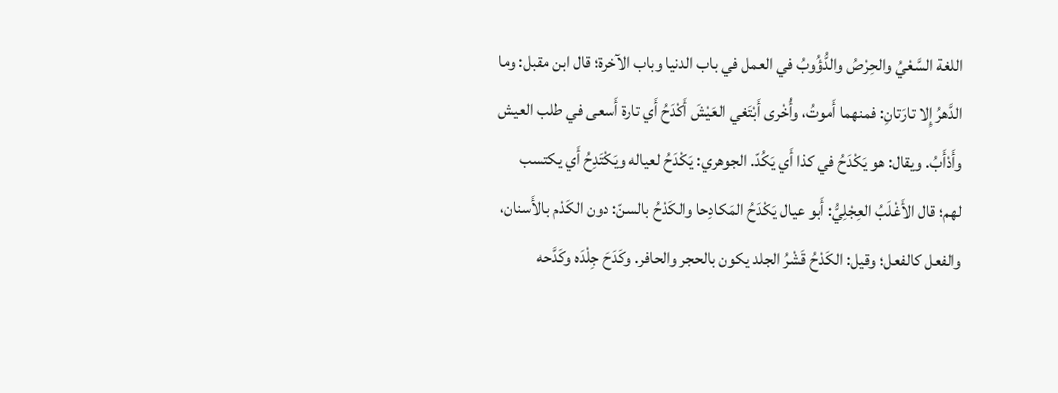اللغة السَّعْيُ والحِرْصُ والدُّؤُوبُ في العمل في باب الدنيا وباب الآخرة؛ قال ابن مقبل: وما الدَّهرُ إِلا تارَتانِ: فمنهما أَموتُ، وأُخْرى أَبْتَغي العَيْشَ أَكْدَحُ أَي تارة أَسعى في طلب العيش وأَدْأَبُ. ويقال: هو يَكْدَحُ في كذا أَي يَكُدّ. الجوهري: يَكْدَحُ لعياله ويَكْتَدِحُ أَي يكتسب لهم؛ قال الأَغْلَبُ العِجْلِيُّ: أَبو عيال يَكْدَحُ المَكادِحا والكَدْحُ بالسنّ: دون الكَدْم بالأَسنان، والفعل كالفعل؛ وقيل: الكَدْحُ قَشْرُ الجلد يكون بالحجر والحافر. وكَدَحَ جِلْدَه وكَدَّحه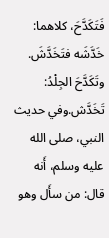فَتَكَدَّحَ، كلاهما: خَدَّشَه فتَخَدَّشَ. وتَكَدَّحَ الجِلْدُ: تَخَدَّش.وفي حديث النبي، صلى الله عليه وسلم، أَنه قال: من سأَل وهو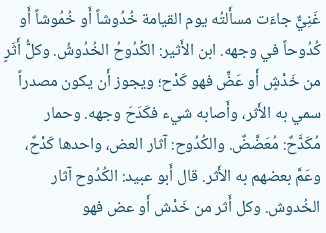غَنِيٌّ جاءَت مسأَلتُه يوم القيامة خُدُوشاً أَو خُمُوشاً أَو كُدُوحاً في وجهه. ابن الأَثير: الكُدُوحُ الخُدُوشُ. وكلُّ أَثَرٍ من خَدْشٍ أَو عَضٍّ فهو كَدْح؛ ويجوز أَن يكون مصدراً سمي به الأَثر، وأَصابه شيء فكَدَحَ وجهه. وحمار مُكَدَّحٌ: مُعَضَّضٌ. والكُدُوح: آثار العض، واحدها كَدْحٌ، وعَمَّ بعضهم به الأَثر. قال أَبو عبيد: الكُدُوح آثار الخُدوش. وكل أَثر من خَدْش أَو عض فهو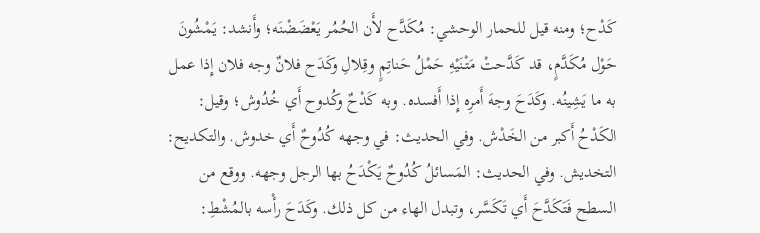كَدْح؛ ومنه قيل للحمار الوحشي: مُكَدَّح لأَن الحُمُر يَعْضَضْنَه؛ وأَنشد: يَمْشُونَ حَوْل مُكَدَّمٍ، قد كَدَّحتْ مَتْنَيْهِ حَمْلُ حَناتِمٍ وقِلالِ وكَدَح فلانٌ وجه فلان إِذا عمل به ما يَشِينُه. وكَدَحَ وجهَ أَمرِه إِذا أَفسده. وبه كَدْحٌ وكُدوح أَي خُدُوش؛ وقيل: الكَدْحُ أَكبر من الخَدْش. وفي الحديث: في وجهه كُدُوحٌ أَي خدوش. والتكديح: التخديش. وفي الحديث: المَسائلُ كُدُوحٌ يَكْدَحُ بها الرجل وجهه. ووقع من السطح فَتَكَدَّحَ أَي تَكَسَّر، وتبدل الهاء من كل ذلك. وكَدَحَ رأْسه بالمُشْطِ: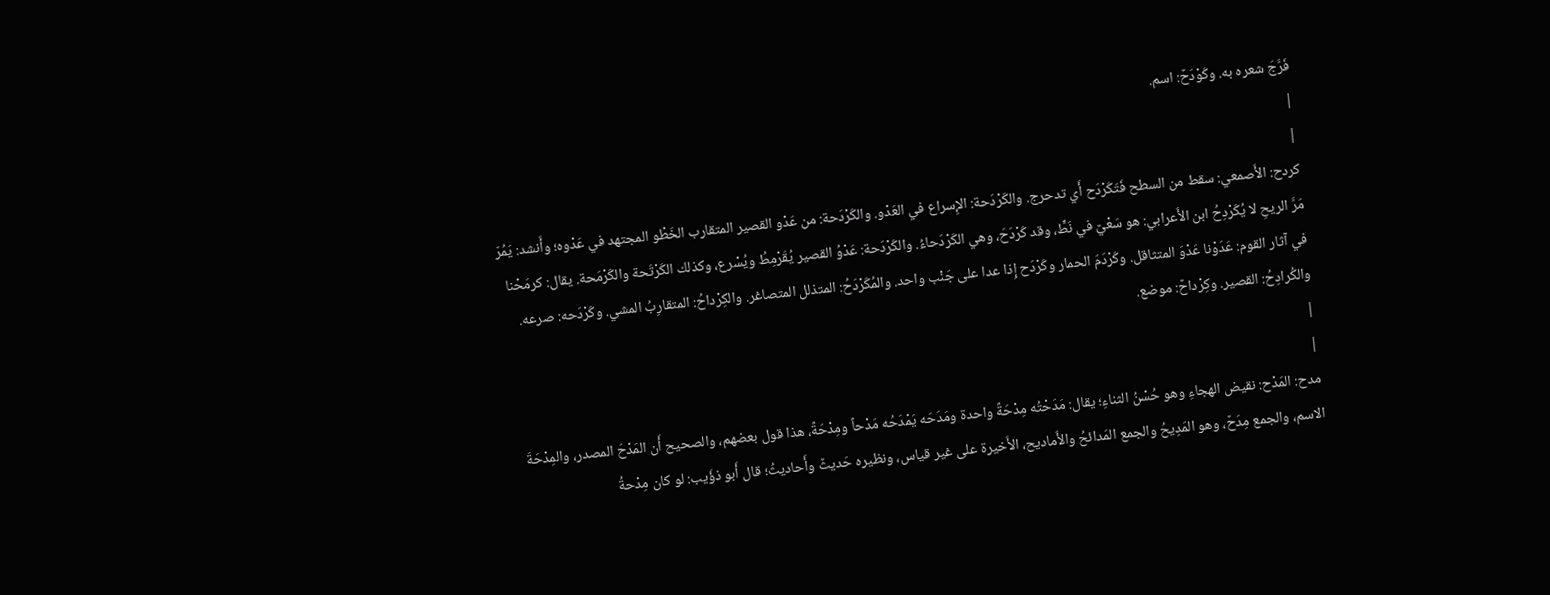فَرَّجَ شعره به. وكَوْدَحٌ: اسم.
|
|
كردح: الأَصمعي: سقط من السطح فَتَكَرْدَح أَي تدحرج. والكَرْدَحة: الإِسراع في العَدْو. والكَرْدَحة: من عَدْو القصير المتقارب الخَطْو المجتهد في عَدْوه؛ وأَنشد: يَمُرّ مَرَّ الريحِ لا يُكَرْدِحُ ابن الأَعرابي: هو سَعْيٌ في نَطٍّ، وقد كَرْدَحَ، وهي الكَرْدَحاءُ. والكَرْدَحة: عَدْوُ القصير يُقَرْمِطُ ويُسْرع، وكذلك الكَرْتَحة والكَرْمَحة. يقال: كرمَحْنا في آثار القوم: عَدَوْنا عَدْوَ المتثاقل. وكَرْدَمَ الحمار وكَرْدَح إِذا عدا على جَنْب واحد. والمُكَرْدَحُ: المتذلل المتصاغر. والكِرْداحُ: المتقارِبُ المشي. وكَرْدَحه: صرعه. والكُرادِحُ: القصير. وكِرْداحٌ: موضع.
|
|
مدح: المَدْح: نقيض الهجاءِ وهو حُسْنُ الثناءِ؛ يقال: مَدَحْتُه مِدْحَةً واحدة ومَدَحَه يَمْدَحُه مَدْحاً ومِدْحَةً، هذا قول بعضهم، والصحيح أَن المَدْحَ المصدر، والمِدْحَةَ الاسم، والجمع مِدَحٌ، وهو المَدِيحُ والجمع المَدائحُ والأَماديح، الأَخيرة على غير قياس، ونظيره حَديثٌ وأَحاديثُ؛ قال أَبو ذؤَيب: لو كان مِدْحةُ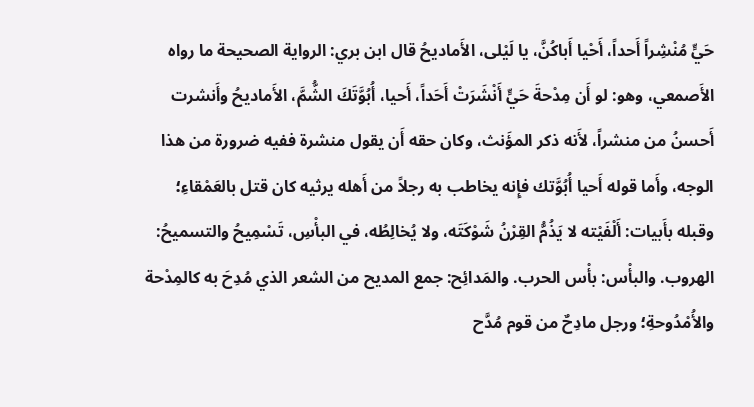حَيٍّ مُنْشِراً أَحداً، أَحْيا أَباكُنَّ، يا لَيْلى، الأَماديحُ قال ابن بري: الرواية الصحيحة ما رواه الأَصمعي، وهو: لو أَن مِدْحةَ حَيٍّ أَنْشَرَتْ أَحَداً، أَحيا، أُبُوَّتَكَ الشُّمَّ، الأَماديحُ وأَنشرت أَحسنُ من منشراً، لأَنه ذكر المؤَنث، وكان حقه أَن يقول منشرة ففيه ضرورة من هذا الوجه، وأَما قوله أَحيا أُبُوَّتك فإِنه يخاطب به رجلاً من أَهله يرثيه كان قتل بالعَمْقاءِ؛ وقبله بأَبيات: أَلْفَيْته لا يَذُمُّ القِرْنُ شَوْكَتَه، ولا يُخالِطُه، في البأْسِ، تَسْمِيحُ والتسميحُ: الهروب. والبأْس: بأْس الحرب. والمَدائِح: جمع المديح من الشعر الذي مُدِحَ به كالمِدْحة والأُمْدُوحةِ؛ ورجل مادِحٌ من قوم مُدَّح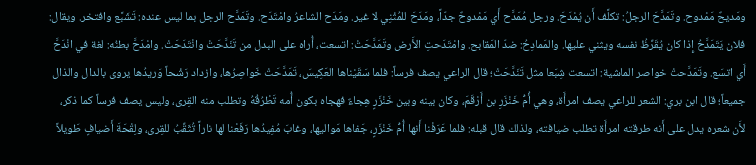ومَديحٌ مَمْدوح. وتَمَدَّحَ الرجلُ: تكلَّف أَن يُمْدَحَ. ورجل مُمَدَّح أَي مَمْدوحٌ جدّاً، ومَدَحَ للمُثْنِي لا غير. ومَدَح الشاعرُ وامْتَدَح. وتَمَدَّح الرجل بما ليس عنده: تَشَبَّع وافتخر. ويقال: فلان يَتَمَدَّحُ إِذا كان يُقَرِّظُ نفسه ويثني عليها. والمَمادِحُ: ضدّ المَقابح. وامْتَدَحتِ الأَرض وتَمَدَّحَتْ: اتسعت، أُراه على البدل من تَنَدَّحَتْ وانْتَدَحَتْ. وامْدَحَّ بطنُه: لغة في انْدَحَّ أَي اتسَع. وتَمَدَّحتْ خواصر الماشية: اتسعت شِبَعا مثل تَنَدَّحَتْ؛ قال الراعي يصف فرساً: فلما سَقَيْناها العَكِيسَ، تَمَدَّحَتْ خَواصِرُها، وازداد رَشْحاً وَريدُها يروى بالدال والذال جميعاً؛ قال ابن بري: الشعر للراعي يصف امرأَة، وهي أُمُّ خَنْزَرِ بن أَرْقَمَ، وكان بينه وبين خَنْزَرٍ هِجاءٌ فهجاه بكون أُمه تَطْرُقُهُ وتطلب منه القِرى، وليس يصف فرساً كما ذكر، لأَن شعره يدل على أَنه طرقته امرأَة تطلب ضيافته، ولذلك قال قبله: فلما عَرَفْنا أَنها أُمُّ خَنْزَرٍ، جَفاها مَواليها، وغابَ مُفِيدُها رَفَعْنا لها ناراً تُثَقِّبُ للقِرى، ولِقْحَةَ أَضيافٍ طَويلاً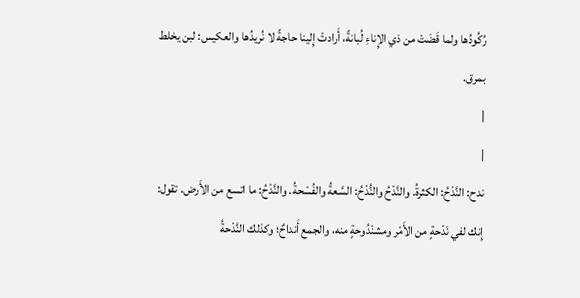رُكُودُها ولما قَضَتْ من ذي الإِناءِ لُبانةً، أَرادتْ إِلينا حاجةً لا نُريدُها والعكيس: لبن يخلط بمرق.
|
|
ندح: النَّدْحُ: الكثرةُ. والنَّدْحُ والنُّدْحُ: السَّعةُ والفُسْحةُ. والنَّدْحُ: ما اتسع من الأَرض. تقول: إِنك لفي نَدْحةٍ من الأَمْر ومشنْدُوحةٍ منه، والجمع أَنداحٌ؛ وكذلك النَّدْحةُ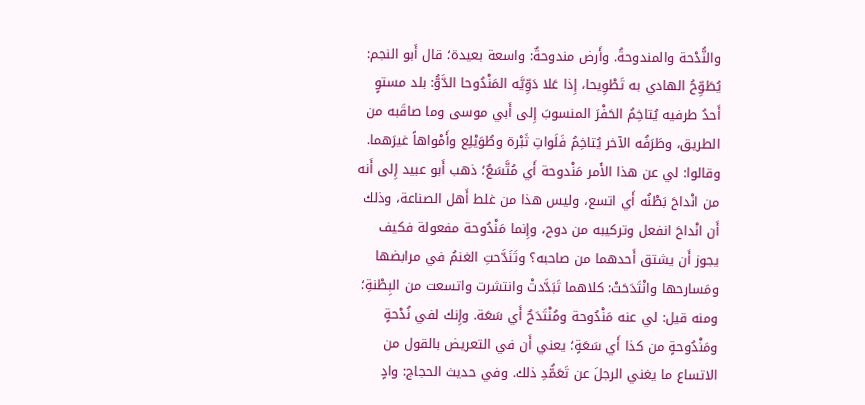والنُّدْحة والمندوحةُ. وأَرض مندوحةٌ: واسعة بعيدة؛ قال أَبو النجم: يُطَوِّحُ الهادي به تَطْوِيحا، إِذا عَلا دَوِّيَّه المَنْدُوحا الدَّوُّ: بلد مستوٍ أَحدُ طرفيه يُتاخِمُ الحَفْرَ المنسوبَ إِلى أَبي موسى وما صاقَبه من الطريق، وطَرَفُه الآخر يُتاخِمُ فَلَواتِ ثَبْرة وطُوَيْلِع وأَمْواهاً غيرَهما. وقالوا: لي عن هذا الأَمر مَنْدوحة أَي مُتَّسَعٌ؛ ذهب أَبو عبيد إِلى أَنه من انْداحَ بَطْنُه أَي اتسع، وليس هذا من غلط أَهل الصناعة، وذلك أَن انْداحَ انفعل وتركيبه من دوح، وإِنما مَنْدُوحة مفعولة فكيف يجوز أَن يشتق أَحدهما من صاحبه؟ وتَنَدَّحتِ الغنمُ في مرابضها ومَسارحها وانْتَدَحَتْ: كلاهما تَبَدَّدتْ وانتشرت واتسعت من البِطْنةِ؛ ومنه قيل: لي عنه مَنْدُوحة ومُنْتَدَحٌ أَي سَعَة. وإِنك لفي نُدْحةٍ ومَنْدُوحةٍ من كذا أَي سَعَةٍ؛ يعني أَن في التعريض بالقول من الاتساع ما يغني الرجلَ عن تَعَمُّدِ ذلك. وفي حديث الحجاج: وادٍ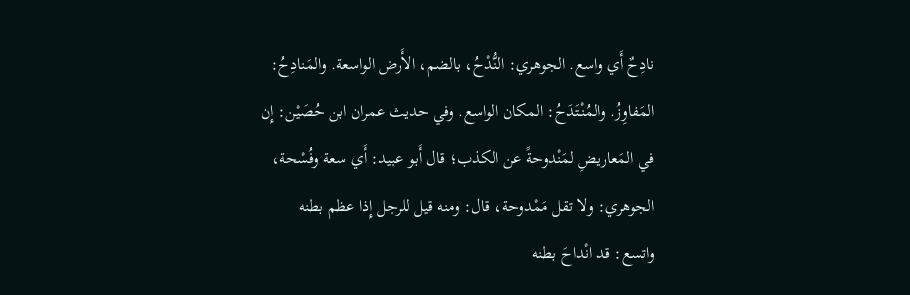نادِحٌ أَي واسع. الجوهري: النُّدْحُ، بالضم، الأَرض الواسعة. والمَنادِحُ: المَفاوِزُ. والمُنْتَدَحُ: المكان الواسع. وفي حديث عمران ابن حُصَيْن: إِن في المَعاريضِ لمَنْدوحةً عن الكذب؛ قال أَبو عبيد: أَي سعة وفُسْحة، الجوهري: ولا تقل مَمْدوحة، قال: ومنه قيل للرجل إِذا عظم بطنه واتسع: قد انْداحَ بطنه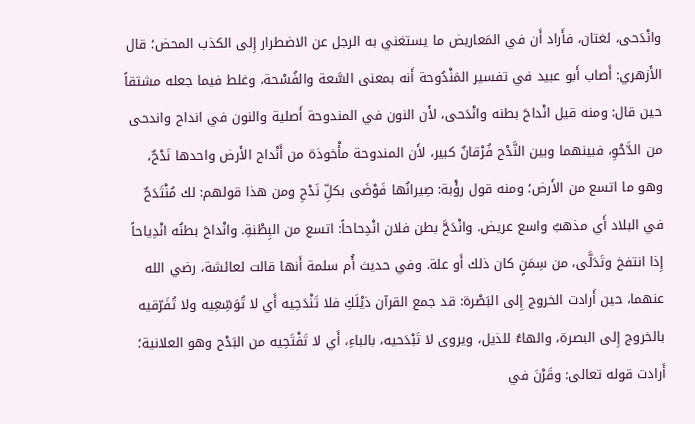وانْدَحى، لغتان، فأَراد أَن في المَعاريض ما يستغني به الرجل عن الاضطرار إِلى الكذب المحض؛ قال الأَزهري: أَصاب أَبو عبيد في تفسير المَنْدُوحة أَنه بمعنى السَّعة والفُسْحة، وغلط فيما جعله مشتقاً حين قال: ومنه قيل انْداحَ بطنه وانْدَحى، لأَن النون في المندوحة أَصلية والنون في انداح واندحى من الدَّحْوِ، فبينهما وبين النَّدْح فُرْقانٌ كبير، لأَن المندوحة مأْخوذة من أَنْداح الأَرض واحدها نَدْحٌ، وهو ما اتسع من الأَرض؛ ومنه قول رؤْبة: صِيرانُها فَوْضَى بكلِّ نَدْحِ ومن هذا قولهم: لك مُنْتَدَحٌ في البلاد أَي مذهبٌ واسع عريض. وانْدَحَّ بطن فلان انْدِحاحاً: اتسع من البِطْنةِ. وانْداحَ بطنُه انْدِياحاً إِذا انتفخ وتَدَلَّى، من سِمَنٍ كان ذلك أَو علة. وفي حديث أُم سلمة أَنها قالت لعائشة، رضي الله عنهما، حين أَرادت الخروج إِلى البَصْرة: قد جمع القرآن ذيْلَكِ فلا تَنْدَحِيه أَي لا تُوَسِّعِيه ولا تُفَرّقيه بالخروج إِلى البصرة، والهاءُ للذيل، ويروى لا تَبْدَحيه، بالباءِ، أَي لا تَفْتَحِيه من البَدْح وهو العلانية؛ أَرادت قوله تعالى: وقَرْنَ في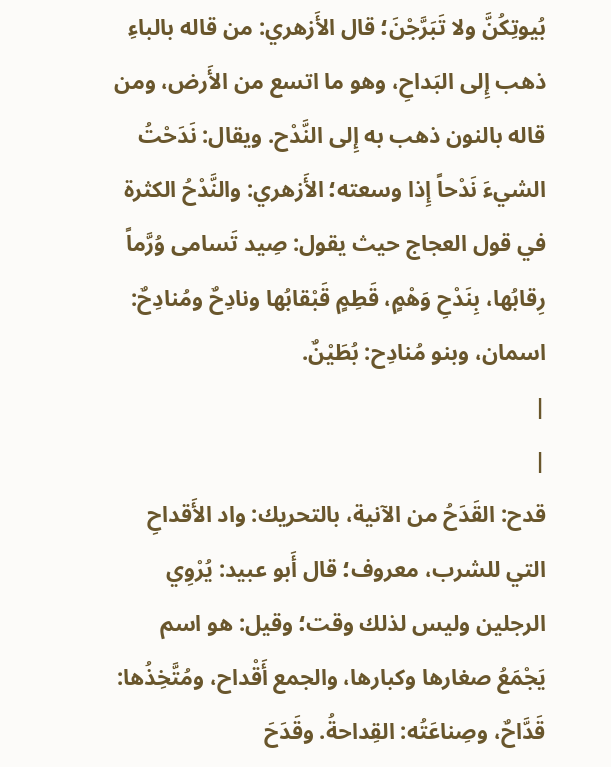بُيوتِكُنَّ ولا تَبَرَّجْنَ؛ قال الأَزهري: من قاله بالباءِ ذهب إِلى البَداحِ، وهو ما اتسع من الأَرض، ومن قاله بالنون ذهب به إِلى النَّدْح. ويقال: نَدَحْتُ الشيءَ نَدْحاً إِذا وسعته؛ الأَزهري: والنَّدْحُ الكثرة في قول العجاج حيث يقول: صِيد تَسامى وُرَّماً رِقابُها، بِنَدْحِ وَهْمٍ، قَطِمٍ قَبْقابُها ونادِحٌ ومُنادِحٌ: اسمان، وبنو مُنادِح: بُطَيْنٌ.
|
|
قدح: القَدَحُ من الآنية، بالتحريك: واد الأَقداحِ التي للشرب، معروف؛ قال أَبو عبيد: يُرْوِي الرجلين وليس لذلك وقت؛ وقيل: هو اسم يَجْمَعُ صغارها وكبارها، والجمع أَقْداح، ومُتَّخِذُها: قَدَّاحٌ، وصِناعَتُه: القِداحةُ. وقَدَحَ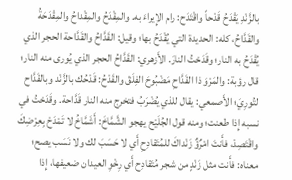بالزَّنْدِ يَقْدَحُ قَدْحاً واقْتَدَح: رام الإِيراءَ به. والمِقْدَحُ والمِقْداحُ والمِقْدَحَةُ والقَدَّاحُ، كله: الحديدة التي يُقْدَحُ بها؛ وقيل: القَدَّاحُ والقَدَّاحة الحجر الذي يُقْدَحُ به النار؛ وقَدَحْتُ النارَ. الأَزهري: القَدَّاحُ الحجر الذي يُورى منه النار؛ قال رؤبة: والمَرْوَ ذا القَدَّاحِ مَضْبُوحَ الفِلَقْ والقَدْحُ: قَدْحُك بالزَّنْد وبالقَدَّاح لتُورِيَ؛ الأَصمعي: يقال للذي يُضْرَبُ فتخرج منه النار قَدَّاحة. وقَدَحْتُ في نسبه إِذا طعنت؛ ومنه قول الجُلَيْح يهجو الشَّمَّاخَ: أَشَمَّاخُ لا تَمْدَحْ بِعِرْضِكَ واقْتَصِدْ، فأَنتَ امْرٌؤٌ زَنْداكَ للمُتَقادِحِ أَي لا حَسَبَ لك ولا نَسَب يصح؛ معناه: فأَنت مثل زَنْدٍ من شجر مُتَقادِح أَي رِخْوِ العيدان ضعيفها، إِذا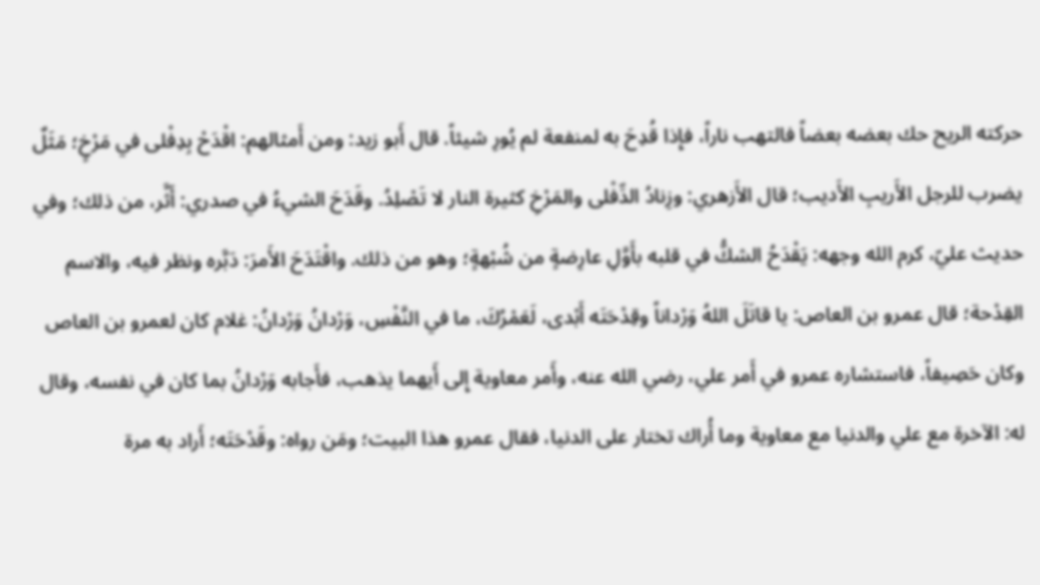حركته الريح حك بعضه بعضاً فالتهب ناراً، فإِذا قُدِحَ به لمنفعة لم يُورِ شيئاً. قال أَبو زيد: ومن أَمثالهم: اقْدَحْ بِدِفْلى في مَرْخٍ؛ مَثَلٌ يضرب للرجل الأَريبِ الأَديب؛ قال الأَزهري: وزِنادُ الدِّفْلى والمَرْخِ كثيرة النار لا تَصْلِدُ. وقَدَحَ الشيءُ في صدري: أَثَّر، من ذلك؛ وفي حديث عليّ، كرم الله وجهه: يَقْدَحُ الشكُّ في قلبه بأَوَّلِ عارِضةٍ من شُبْهةٍ؛ وهو من ذلك. واقْتَدَحَ الأَمرَ: دَبَّره ونظر فيه، والاسم القِدْحة؛ قال عمرو بن العاص: يا قاتَلَ اللهُ وَرْداناً وقِدْحَتَه أَبْدى، لَعَمْرُكَ، ما في النَّفْسِ، وَرْدانُ وَرْدانُ: غلام كان لعمرو بن العاص وكان حَصِيفاً، فاستشاره عمرو في أَمر علي، رضي الله عنه، وأَمر معاوية إِلى أَيهما يذهب، فأَجابه وَرْدانُ بما كان في نفسه، وقال له: الآخرة مع علي والدنيا مع معاوية وما أُراك تختار على الدنيا، فقال عمرو هذا البيت؛ ومَن رواه: وقَدْحَتَه؛ أَراد به مرة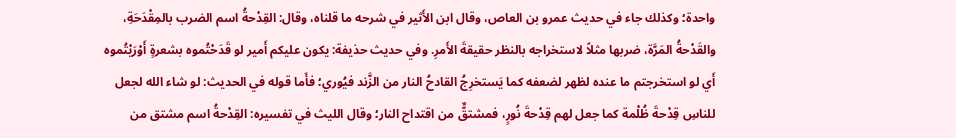واحدة؛ وكذلك جاء في حديث عمرو بن العاص، وقال ابن الأَثير في شرحه ما قلناه، وقال: القِدْحةُ اسم الضرب بالمِقْدَحَةِ، والقَدْحةُ المَرَّة، ضربها مثلاً لاستخراجه بالنظر حقيقةَ الأَمرِ. وفي حديث حذيفة: يكون عليكم أَمير لو قَدَحْتُموه بشعرةٍ أَوْرَيْتُموه أَي لو استخرجتم ما عنده لظهر لضعفه كما يَستخرِجُ القادحُ النار من الزَّند فيُوري؛ فأَما قوله في الحديث: لو شاء الله لجعل للناسِ قِدْحةَ ظُلْمة كما جعل لهم قِدْحةَ نُورٍ، فمشتقٌّ من اقتداح النار؛ وقال الليث في تفسيره: القِدْحةُ اسم مشتق من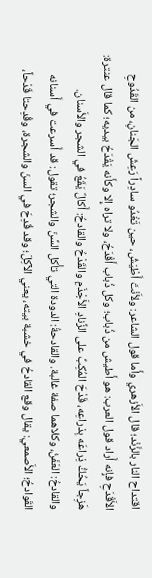اقتداح النار بالزَّنْد؛ قال الأَزهري وأَما قول الشاعر: ولأَنْتَ أَطْيَشُ، حين تَغْدُو سادِراً رَعِشَ الجَنانِ، من القَدُوحِ الأَقْدَحِ فإِنه أَراد قول العرب: هو أَطيش من ذُباب؛ وكل ذُباب أَقْدَحُ، ولا تراه إِلا وكأَنه يَقْدَحُ بيديه؛ كما قال عنترة: هَزِجاً يَحُكُّ ذِراعَه بِذراعِه، قَدْحَ المُكِبِّ على الزِّنادِ الأَجْذَمِ والقَدْحُ والقادحُ: أَكالٌ يَقَعُ في الشجر والأَسنان. والقادحُ: العَفَنُ، وكلاهما صفة غالبة. والقادحةُ: الدودة التي تأْكل السِّنّ والشجر؛ تقول: قد أَسرعت في أَسنانه القَوادحُ؛ الأَصمعي: يقال وقع القادحُ في خشبة بيته، يعني الآكِلَ؛ وقد قُدِحَ في السنّ والشجرة، وقُدِحتا قَدْحاً،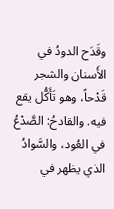وقَدَح الدودُ في الأَسنان والشجر قَدْحاً، وهو تَأَكُّل يقع فيه. والقادحُ: الصَّدْعُ في العُود، والسَّوادُ الذي يظهر في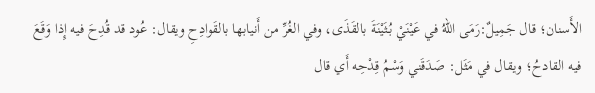الأَسنان؛ قال جَمِيلٌ:رَمَى اللهُ في عَيْنَيْ بُثَيْنَةَ بالقَذَى، وفي الغُرِّ من أَنيابها بالقَوادِحِ ويقال: عُود قد قُدِحَ فيه إِذا وَقَعَ فيه القادحُ؛ ويقال في مَثَل: صَدَقَني وَسْمُ قِدْحِه أَي قال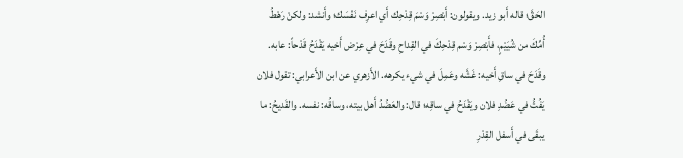الحَقَّ؛ قاله أَبو زيد. ويقولون: أَبْصِرْ وَسْمَ قِدْحِك أَي اعرِف نَفْسَك؛ وأَنشد: ولكنْ رَهْطُ أُمِّكَ من شُيَيْمٍ، فأَبْصِرْ وَسْم قِدْحِكَ في القِداحِ وقَدَحَ في عِرْض أَخيه يَقْدَحُ قَدْحاً: عابه. وقَدَحَ في ساقِ أَخيه: غَشَّه وعَمِلَ في شيء يكرهه. الأَزهري عن ابن الأَعرابي: تقول فلان يَفُتُّ في عَضُدِ فلان ويَقْدَحُ في ساقِه؛ قال: والعَضُدُ أَهل بيته، وساقُه: نفسه. والقَديحُ: ما يبقَى في أَسفل القِدْرِ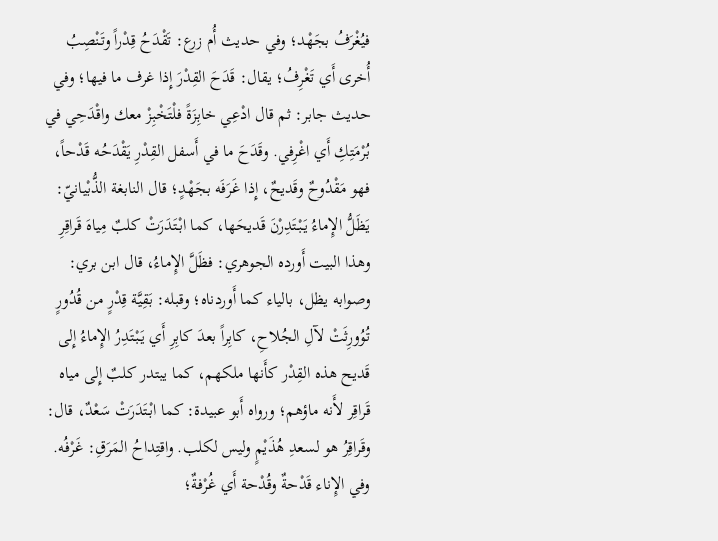فيُغْرَفُ بجَهْد؛ وفي حديث أُم زرع: تَقْدَحُ قِدْراً وتَنْصِبُ أُخرى أَي تَغْرِفُ؛ يقال: قَدَحَ القِدْرَ إِذا غرف ما فيها؛ وفي حديث جابر: ثم قال ادْعِي خابِزَةً فلْتَخْبِزْ معك واقْدَحِي في بُرْمَتِكِ أَي اغْرِفي. وقَدَحَ ما في أَسفل القِدْرِ يَقْدَحُه قَدْحاً، فهو مَقْدُوحٌ وقَديحٌ، إِذا غَرَفَه بجَهْدٍ؛ قال النابغة الذُّبْيانيّ: يَظَلُّ الإِماءُ يَبْتَدِرْنَ قَديحَها، كما ابْتَدَرَتْ كلبٌ مِياهَ قَراقِرِ وهذا البيت أَورده الجوهري: فظَلَّ الإِماءُ، قال ابن بري: وصوابه يظل، بالياء كما أَوردناه؛ وقبله: بَقِيَّة قِدْرٍ من قُدُورٍ تُوُورِثَتْ لآلِ الجُلاحِ، كابِراً بعدَ كابِرِ أَي يَبْتَدِرُ الإِماءُ إِلى قَديح هذه القِدْر كأَنها ملكهم، كما يبتدر كلبٌ إِلى مياه قَراقِر لأَنه ماؤهم؛ ورواه أَبو عبيدة: كما ابْتَدَرَتْ سَعْدٌ، قال: وقَراقِرُ هو لسعدِ هُذَيْمٍ وليس لكلب. واقتِداحُ المَرَقِ: غَرْفُه. وفي الإِناء قَدْحةٌ وقُدْحة أَي غُرْفةٌ؛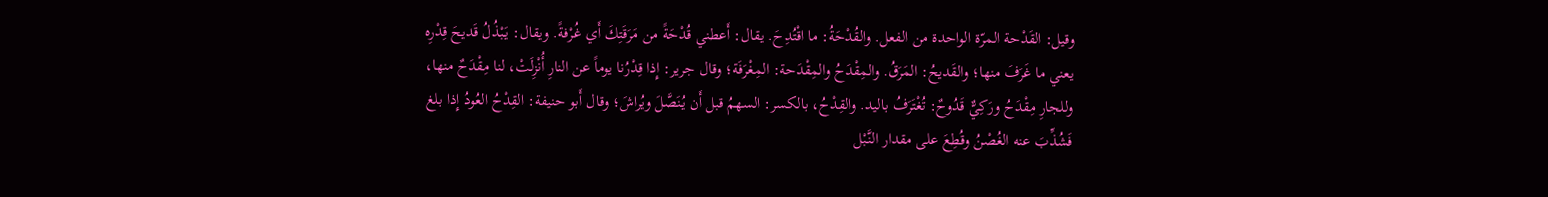وقيل: القَدْحة المرّة الواحدة من الفعل. والقُدْحَةُ: ما اقْتُدِحَ. يقال: أَعطني قُدْحَةً من مَرَقَتِكَ أَي غُرْفةً. ويقال: يَبْذُلُ قَديحَ قِدْرِه يعني ما غَرَفَ منها؛ والقَديحُ: المَرَقُ. والمِقْدَحُ والمِقْدَحة: المِغْرَفَة؛ وقال جرير: إِذا قِدْرُنا يوماً عن النارِ أُنْزِلَتْ، لنا مِقْدَحٌ منها، وللجارِ مِقْدَحُ ورَكِيٌّ قَدُوحٌ: تُغْتَرَفُ باليد. والقِدْحُ، بالكسر: السهمُ قبل أَن يُنَصَّلَ ويُراشَ؛ وقال أَبو حنيفة: القِدْحُ العُودُ إِذا بلغ فَشُذِّبَ عنه الغُصْنُ وقُطِعَ على مقدار النَّبْل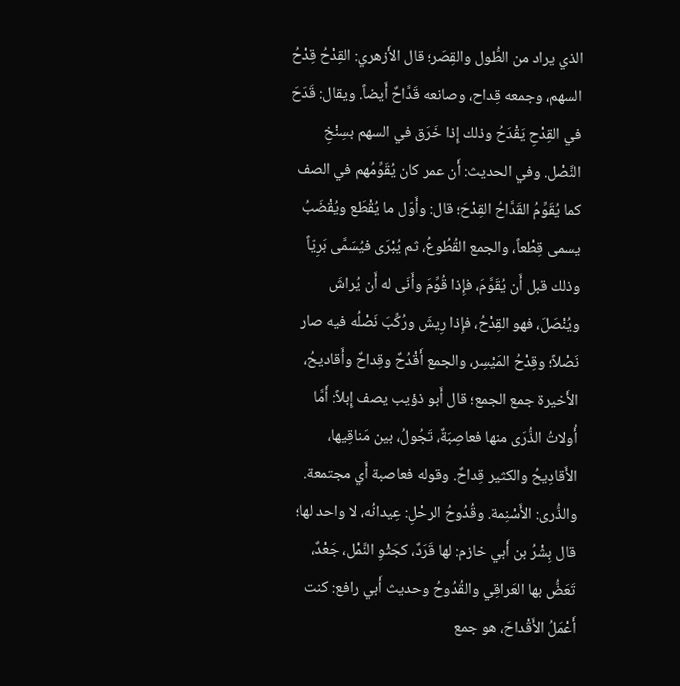الذي يراد من الطُّول والقِصَر؛ قال الأَزهري: القِدْحُ قِدْحُ السهم، وجمعه قِداح، وصانعه قَدَّاحٌ أَيضاً. ويقال: قَدَحَ في القِدْحِ يَقْدَحُ وذلك إِذا خَرَق في السهم بسِنْخِ النَّصْل. وفي الحديث: أَن عمر كان يُقَوِّمُهم في الصف كما يُقَوِّمُ القَدَّاحُ القِدْحَ؛ قال: وأَوّل ما يُقْطَع ويُقْضَبُ يسمى قِطْعاً، والجمع القُطُوعُ، ثم يُبْرَى فيُسَمَّى بَرِيّاً وذلك قبل أَن يُقَوَّمَ، فإِذا قُوِّمَ وأَنَى له أَن يُراشَ ويُنْصَلَ، فهو القِدْحُ، فإِذا رِيشَ ورُكِّبَ نَصْلُه فيه صار نَصْلاً؛ وقِدْحُ المَيْسِر، والجمع أَقْدُحٌ وقِداحٌ وأَقاديحُ، الأَخيرة جمع الجمع؛ قال أَبو ذؤيب يصف إِبلاً: أَمَّا أُولاتُ الذُّرَى منها فعاصِبَةٌ، تَجُولُ، بين مَناقِيها، الأَقادِيحُ والكثير قِداحٌ. وقوله فعاصبة أَي مجتمعة. والذُّرى: الأَسْنِمة. وقُدُوحُ الرحْلِ: عِيدانُه، لا واحد لها؛ قال بِشْرُ بن أَبي خازم: لها قَرَدٌ، كجَثْوِ النَّمْل، جَعْدٌ، تَعَضُّ بها العَراقِي والقُدُوحُ وحديث أَبي رافع: كنت أَعْمَلُ الأَقْداحَ، هو جمع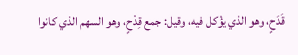قَدَحٍ، وهو الذي يؤْكل فيه، وقيل: جمع قِدْحٍ، وهو السهم الذي كانوا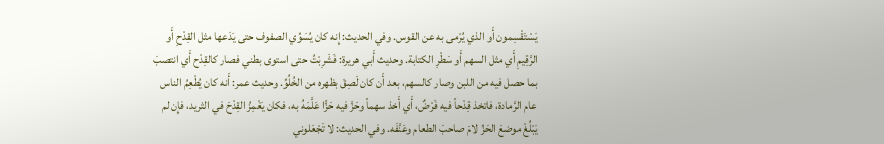يَسْتَقْسِمون أَو الذي يُرْمى به عن القوس. وفي الحديث: إِنه كان يُسَوِّي الصفوف حتى يَدَعها مثل القِدْحِ أَو الرَّقِيمِ أَي مثل السهم أَو سَطْرِ الكتابة. وحديث أَبي هريرة: فَشَرِبْتُ حتى استوى بطني فصار كالقِدْح أَي انتصبَ بما حصل فيه من اللبن وصار كالسهم، بعد أَن كان لَصِقَ بظهره من الخُلُوِّ. وحديث عمر: أَنه كان يُطْعِمُ الناس عام الرَّمادة، فاتخذ قِدْحاً فيه فَرْضٌ، أَي أَخذ سهماً وحَزَّ فيه حَزًّا عَلَّمَهُ به، فكان يَغْمِزُ القِدْحَ في الثريد، فإِن لم يَبْلُغْ موضعَ الحَزِّ لامَ صاحبَ الطعام وعَنَّفَه. وفي الحديث: لا تَجْعَلوني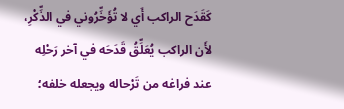كَقَدَح الراكب أَي لا تُؤَخِّرُوني في الذِّكْرِ، لأَن الراكب يُعَلِّقُ قَدَحَه في آخر رَحْلِه عند فراغه من تَرْحاله ويجعله خلفه؛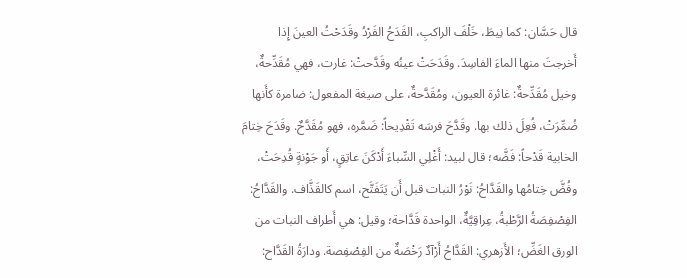قال حَسَّان: كما نِيطَ، خَلْفَ الراكبِ، القَدَحُ الفَرْدُ وقَدَحْتُ العينَ إِذا أَخرجتَ منها الماءَ الفاسِدَ. وقَدَحَتْ عينُه وقَدَّحتْ: غارت، فهي مُقَدِّحةٌ، وخيل مُقَدِّحةٌ: غائرة العيون، ومُقَدَّحةٌ، على صيغة المفعول: ضامرة كأَنها ضُمِّرَتْ، فُعِلَ ذلك بها. وقَدَّحَ فرسَه تَقْدِيحاً: ضَمَّره، فهو مُقَدَّحٌ. وقَدَحَ خِتامَ الخابية قَدْحاً: فَضَّه؛ قال لبيد: أَغْلِي السِّباءَ أَدْكَنَ عاتِقٍ، أَو جَوْنةٍ قُدِحَتْ، وفُضَّ خِتامُها والقَدَّاحُ: نَوْرُ النبات قبل أَن يَتَفَتَّح، اسم كالقَذَّاف. والقَدَّاحُ: الفِصْفِصَةُ الرَّطْبةُ، عِراقِيَّةٌ، الواحدة قَدَّاحة؛ وقيل: هي أَطراف النبات من الورق الغَضِّ؛ الأَزهري: القَدَّاحُ أَرْآدٌ رَخْصَةٌ من الفِصْفِصة. ودارَةُ القَدَّاح: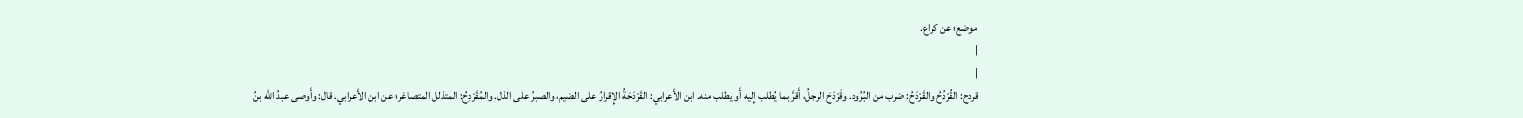موضع؛ عن كراع.
|
|
قردح: القُرْدُحُ والقَرْدَحُ: ضرب من البُرُود. وقَرْدَحَ الرجلُ، أَقرَّ بما يُطلب إِليه أَو يطلب منه. ابن الأَعرابي: القَرْدَحَةُ الإِقرارُ على الضيم، والصبرُ على الذل. والمُقَرْدِحُ: المتذلل المتصاغر؛ عن ابن الأَعرابي. قال: وأَوصى عبدُ الله بنُ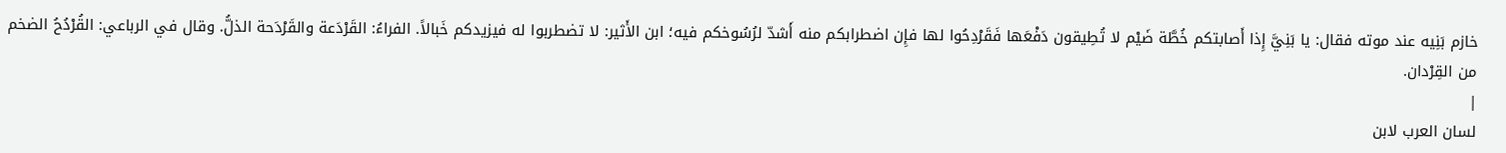خازم بَنِيه عند موته فقال: يا بَنِيَّ إِذا أَصابتكم خُطَّة ضَيْم لا تُطِيقون دَفْعَها فَقَرْدِحُوا لها فإِن اضطرابكم منه أَشدّ لرُسُوخكم فيه؛ ابن الأَثير: لا تضطربوا له فيزيدكم خَبالاً. الفراءُ: القَرْدَعة والقَرْدَحة الذلُّ. وقال في الرباعي: القُرْدُحُ الضخم من القِرْدان.
|
لسان العرب لابن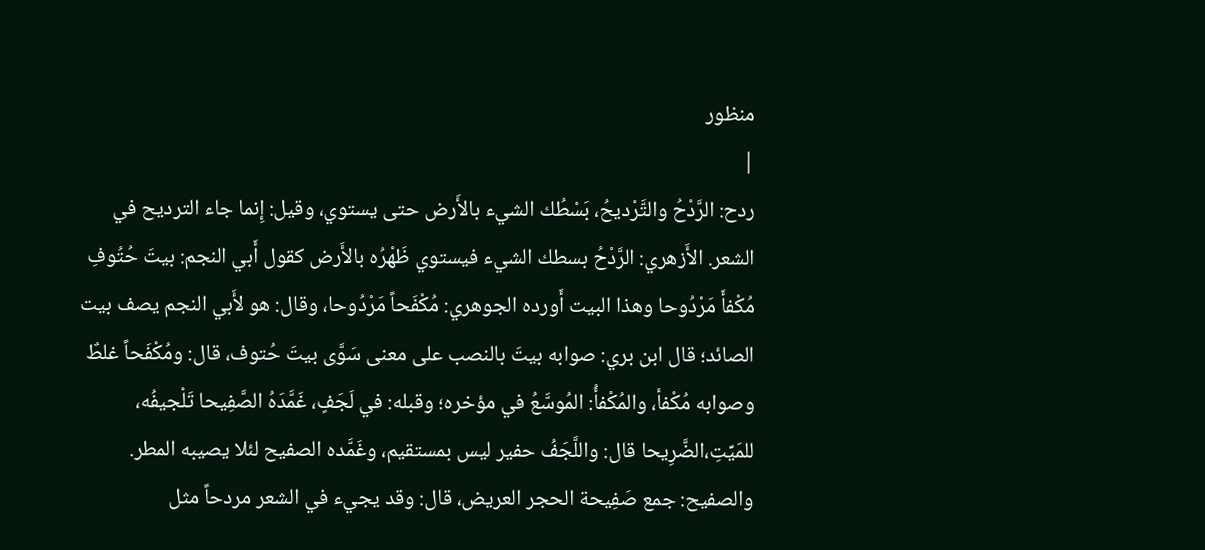منظور
|
ردح: الرَّدْحُ والتَّرْديحُ، بَسْطُك الشيء بالأَرض حتى يستوي، وقيل: إِنما جاء الترديح في الشعر. الأَزهري: الرَّدْحُ بسطك الشيء فيستوي ظَهْرُه بالأَرض كقول أَبي النجم: بيتَ حُتُوفِ مُكْفأَ مَرْدُوحا وهذا البيت أَورده الجوهري: مُكْفَحاً مَرْدُوحا، وقال: هو لأَبي النجم يصف بيت الصائد؛ قال ابن بري: صوابه بيتَ بالنصب على معنى سَوَّى بيتَ حُتوف، قال: ومُكْفَحاً غلطٌ وصوابه مُكْفأ، والمُكْفأُ: المُوسَّعُ في مؤخره؛ وقبله: في لَجَفٍ، غَمَّدَهُ الصَّفِيحا تَلْجيفُه، للمَيِّتِ،الضَّرِيحا قال: واللَّجَفُ حفير ليس بمستقيم، وغَمَّده الصفيح لئلا يصيبه المطر. والصفيح: جمع صَفِيحة الحجر العريض، قال: وقد يجيء في الشعر مردحاً مثل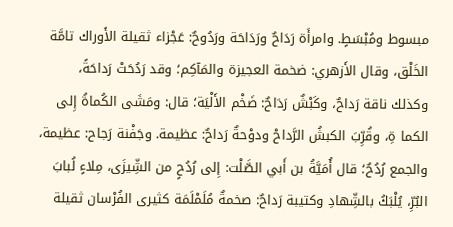مبسوط ومُبْسَطٍ. وامرأَة رَدَاحٌ ورَدَاحَة ورَدُوحٌ: عَجْزاء ثقيلة الأَوراك تامَّة الخَلْق، وقال الأَزهري: ضخمة العجيزة والمَآكِم؛ وقد رَدُحَتْ رَداحَةً، وكذلك ناقة رَداحٌ، وكَبْشٌ رَدَاحٌ: ضَخْم الأَلْيَة؛ قال: ومَشَى الكُماةُ إِلى الكما ةِ، وقُرِّبَ الكبشُ الرَّداحْ ودوْحةٌ رَداحٌ: عظيمة. وجَفْنة رَجاح: عظيمة، والجمع رُدُحٌ؛ قال أُمَيَّةُ بن أَبي الصَّلْت: إِلى رُدُحٍ من الشِّيزَى، مِلاءٍ لُبابَ البُرِّ، يُلْبَكُ بالشِّهادِ وكتيبة رَداحٌ: صخمةٌ مُلَمْلَمَة كثيرى الفُرْسان ثقيلة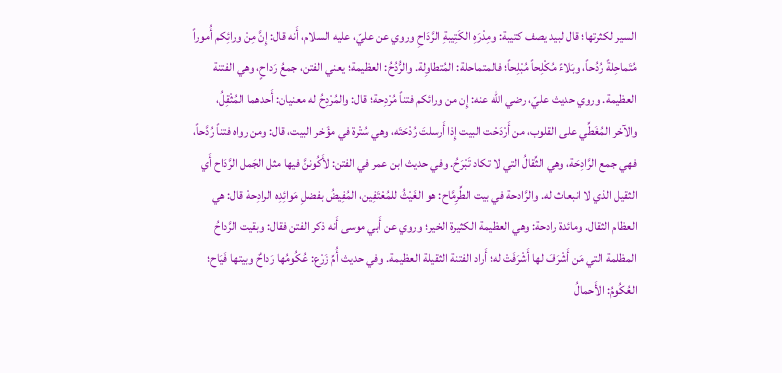السير لكثرتها؛ قال لبيد يصف كتيبة: ومِدْرَهِ الكَتِيبةِ الرَّدَاحِ وروي عن عليّ، عليه السلام، أَنه قال: إِنَّ مِنْ ورائِكم أُموراً مُتَماحِلةً رُدُحاً، وبَلاءً مُكْلِحاً مُبْلِحاً؛ فالمتماحلة: المُتطاوِلة. والرُّدُحُ: العظيمة؛ يعني الفتن، جمعُ رَداحٍ، وهي الفتنة العظيمة. وروي حديث عليّ، رضي الله عنه: إِن من ورائكم فتناً مُرْدِحة؛ قال: والمُرْدِحُ له معنيان: أَحدهما المُثْقِلُ، والآخر المُغَطِّي على القلوب، من أَرْدَحْت البيت إِذا أَرسلتَ رُدْحَتَه، وهي سُتْرة في مؤَخر البيت، قال: ومن رواه فتناً رُدَّحاً، فهي جمع الرَّادِحَة، وهي الثِّقالُ التي لا تكاد تَبْرَحُ. وفي حديث ابن عمر في الفتن: لأَكُوننَّ فيها مثل الجَمل الرَّدَاح أَي الثقيل الذي لا انبعاث له. والرَّادحة في بيت الطِّرِمَّاح: هو الغَيْثُ للمُعْتَفِين، المُفِيضُ بفضلِ مَوائِدِه الرادِحهْ قال: هي العظام الثقال. ومائدة رادحة: وهي العظيمة الكثيرة الخير؛ وروي عن أَبي موسى أَنه ذكر الفتن فقال: وبقيت الرَّداحُ المظلمة التي مَن أَشْرَفَ لها أَشْرَفَتْ له؛ أَراد الفتنة الثقيلة العظيمة. وفي حديث أُمِّ زَرْع: عُكُومُها رَداحٌ وبيتها فَيَاح؛ العُكُومُ: الأَحمالُ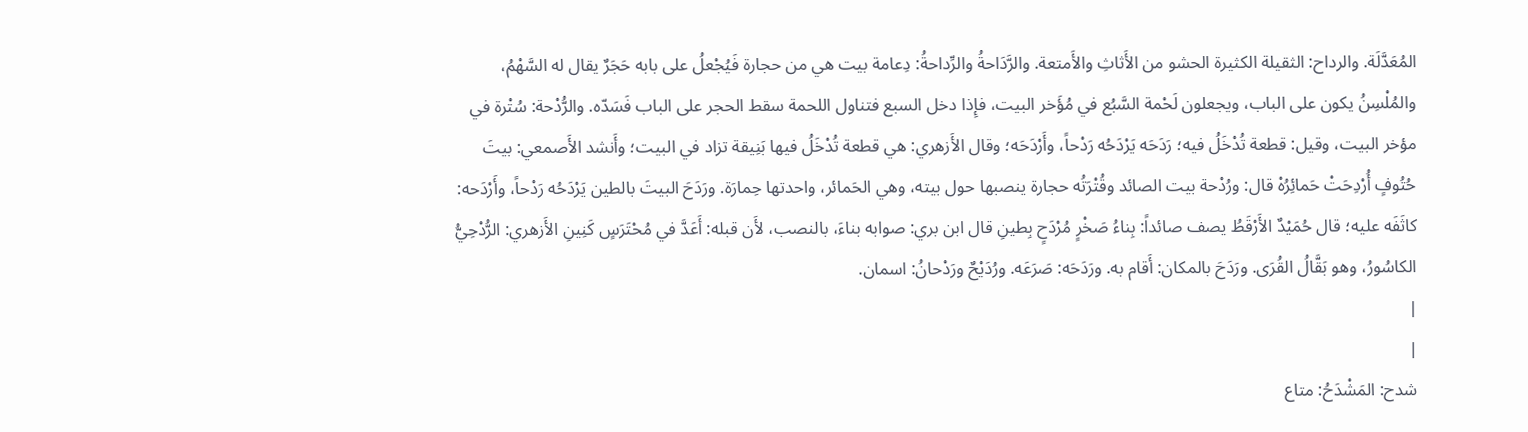المُعَدَّلَة. والرداح: الثقيلة الكثيرة الحشو من الأَثاثِ والأَمتعة. والرَّدَاحةُ والرِّداحةُ: دِعامة بيت هي من حجارة فَيُجْعلُ على بابه حَجَرٌ يقال له السَّهْمُ، والمُلْسِنُ يكون على الباب، ويجعلون لَحْمة السَّبُع في مُؤَخر البيت، فإِذا دخل السبع فتناول اللحمة سقط الحجر على الباب فَسَدّه. والرُّدْحة: سُتْرة في مؤخر البيت، وقيل: قطعة تُدْخَلُ فيه؛ رَدَحَه يَرْدَحُه رَدْحاً، وأَرْدَحَه؛ وقال الأَزهري: هي قطعة تُدْخَلُ فيها بَنِيقة تزاد في البيت؛ وأَنشد الأَصمعي: بيتَ حُتُوفٍ أُرْدِحَتْ حَمائِرُهْ قال: ورُدْحة بيت الصائد وقُتْرَتُه حجارة ينصبها حول بيته، وهي الحَمائر، واحدتها حِمارَة. ورَدَحَ البيتَ بالطين يَرْدَحُه رَدْحاً، وأَرْدَحه: كاثَفَه عليه؛ قال حُمَيْدٌ الأَرْقَطُ يصف صائداً: بِناءُ صَخْرٍ مُرْدَحٍ بِطينِ قال ابن بري: صوابه بناءَ، بالنصب، لأَن قبله: أَعَدَّ في مُحْتَرَسٍ كَنِينِ الأَزهري: الرُّدْحِيُّ الكاسُورُ، وهو بَقَّالُ القُرَى. ورَدَحَ بالمكان: أَقام به. ورَدَحَه: صَرَعَه. ورُدَيْحٌ ورَدْحانُ: اسمان.
|
|
شدح: المَشْدَحُ: متاع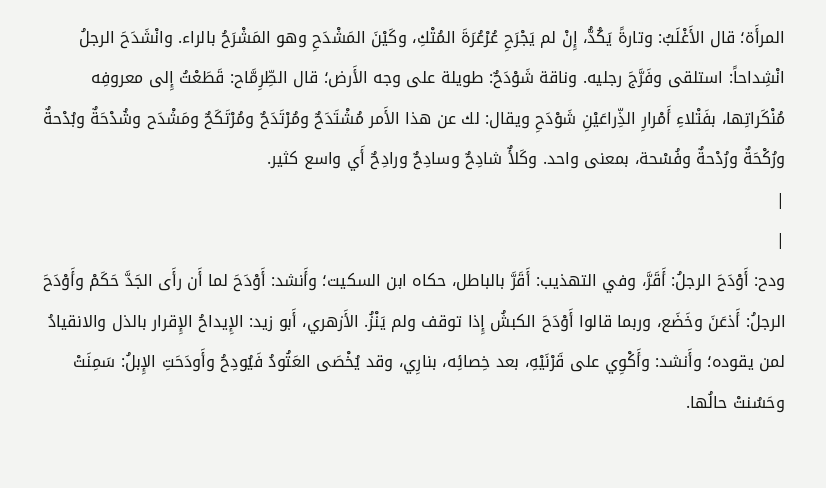المرأَة؛ قال الأَغْلَبُ: وتارةً يَكُدُّ، إِنْ لم يَجْرَحِ عُرْعُرَةَ المُتْكِ، وكَيْنَ المَشْدَحِ وهو المَشْرَحُ بالراء. وانْشَدَحَ الرجلُ انْشِداحاً: استلقى وفَرَّجَ رجليه. وناقة شَوْدَحٌ: طويلة على وجه الأَرض؛ قال الطِّرِمَّاح: قَطَعْتُ إِلى معروفِه مُنْكَراتِها، بفَتْلاءِ أَمْرارِ الذِّراعَيْنِ شَوْدَحِ ويقال: لك عن هذا الأَمر مُشْتَدَحٌ ومُرْتَدَحٌ ومُرْتَكَحٌ ومَشْدَح وشُدْحَةٌ وبُدْحةٌ ورُكْحَةٌ ورُدْحةٌ وفُسْحة، بمعنى واحد. وكَلأٌ شادِحٌ وسادِحٌ ورادِحٌ أَي واسع كثير.
|
|
ودح: أَوْدَحَ الرجلُ: أَقَرَّ، وفي التهذيب: أَقَرَّ بالباطل، حكاه ابن السكيت؛ وأَنشد: أَوْدَحَ لما أَن رأَى الجَدَّ حَكَمْ وأَوْدَحَ الرجلُ: أَذعَنَ وخَضَع، وربما قالوا أَوْدَحَ الكبشُ إِذا توقف ولم يَنْزُ. الأَزهري، أَبو زيد: الإِيداحُ الإِقرار بالذل والانقيادُ لمن يقوده؛ وأَنشد: وأَكْوِي على قَرْنَيْهِ، بعد خِصائِه، بنارِي، وقد يُخْصَى العَتُودُ فَيُودِحُ وأَودَحَتِ الإِبلُ: سَمِنَتْ وحَسُنتْ حالُها.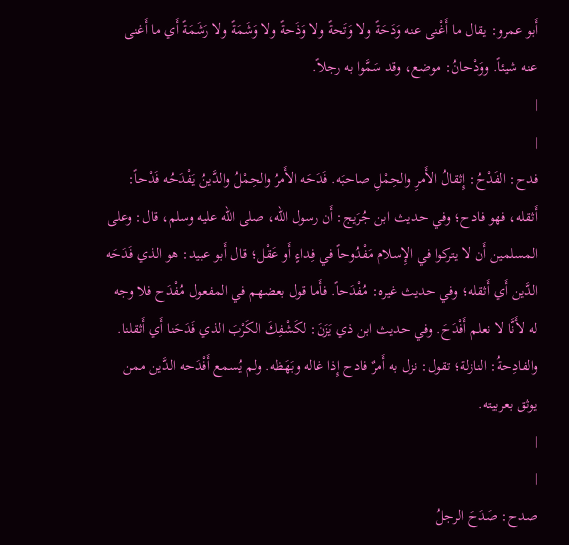أَبو عمرو: يقال ما أَغْنى عنه وَدَحَةً ولا وَتَحةً ولا وَذَحةً ولا وَشَمَةً ولا رَشَمَةً أَي ما أَغنى عنه شيئاً. ووَدْحانُ: موضع، وقد سَمَّوا به رجلاً.
|
|
فدح: الفَدْحُ: إِثقالُ الأَمرِ والحِمْلِ صاحبَه. فَدَحَه الأَمرُ والحِمْلُ والدَّينُ يَفْدَحُه فَدْحاً: أَثقله، فهو فادح؛ وفي حديث ابن جُرَيج: أَن رسول الله، صلى الله عليه وسلم، قال: وعلى المسلمين أَن لا يتركوا في الإِسلام مَفْدُوحاً في فِداءٍ أَو عَقْل؛ قال أَبو عبيد: هو الذي فَدَحَه الدَّين أَي أَثقله؛ وفي حديث غيره: مُفْدَحاً. فأَما قول بعضهم في المفعول مُفْدَح فلا وجه له لأَنَّا لا نعلم أَفْدَحَ. وفي حديث ابن ذي يَزَنَ: لكَشْفِكَ الكَرْبَ الذي فَدَحَنا أَي أَثقلنا. والفادِحةُ: النازلة؛ تقول: نزل به أَمرٌ فادح إِذا غاله وبَهَظه. ولم يُسمع أَفْدَحه الدَّين ممن يوثق بعربيته.
|
|
صدح: صَدَحَ الرجلُ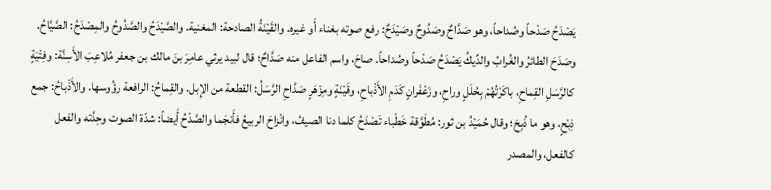يَصْدَحُ صَدْحاً وصُداحاً، وهو صَدَّاحٌ وصَدُوحٌ وصَيْدَحٌ: رفع صوته بغناء أَو غيره. والقَيْنَةُ الصادحة: المغنية. والصَّيْدَحُ والصَّدُوحُ والمِصْدَحُ: الصَّيَّاحُ. وصَدَحَ الطائرُ والغُرابُ والدِّيكُ يَصْدَحُ صَدْحاً وصُداحاً. صاحَ، واسم الفاعل منه صَدَّاحٌ؛ قال لبيد يرثي عامِرَ بنَ مالك بن جعفر مُلاعِبَ الأَسِنَّة: وفِتْيَةٍ كالرَّسَلِ القِماحِ، باكَرْتُهُمْ بِحُلَلٍ وراحِ، وزَعْفَرانٍ كَدَمِ الأَذْباحِ، وقَيْنَةٍ ومِزْهَرٍ صَدَّاحِ الرَّسَلُ: القطعة من الإِبل. والقِماحُ: الرافعة رؤُوسها. والأَذْباحُ: جمع ذِبْحٍ، وهو ما ذُبِحَ؛ وقال حُمَيْدُ بن ثور: مُطَوَّقة خَطْباء تَصْدَحُ كلما دنا الصيفُ، وانْزاحَ الربيعُ فأَنجَما والصَّدْحُ أَيضاً: شدّة الصوت وحِدَّته والفعل كالفعل، والمصدر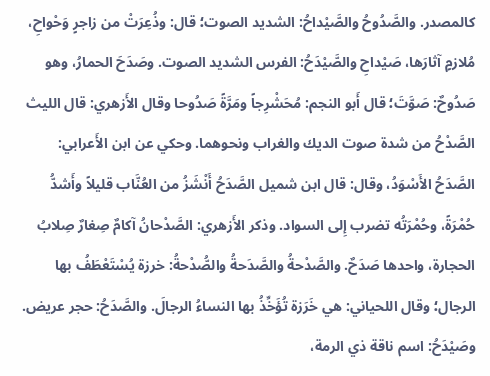كالمصدر. والصَّدُوحُ والصَّيْداحُ: الشديد الصوت؛ قال: وذُعِرَتْ من زاجرٍ وَحْواحِ، مُلازمٍ آثارَها، صَيْداحِ والصَّيْدَحُ: الفرس الشديد الصوت. وصَدَحَ الحمارُ، وهو صَدُوحٌ: صَوَّتَ؛ قال أَبو النجم: مُحَشْرِجاً ومَرَّةً صَدُوحا وقال الأَزهري: قال الليث الصَّدْحُ من شدة صوت الديك والغراب ونحوهما. وحكي عن ابن الأَعرابي: الصَّدَحُ الأَسْوَدُ، وقال: قال ابن شميل الصَّدَحُ أَنْشَزُ من العُنَّاب قليلاً وأَشدُّ حُمْرَةً، وحُمْرَتُه تضرب إِلى السواد. وذكر الأَزهري: الصَّدْحانُ آكامٌ صِغارٌ صِلابُ الحجارة، واحدها صَدَحٌ. والصَّدْحةُ والصَّدَحةُ والصُّدْحةُ: خرزة يُسْتَعْطَفُ بها الرجال؛ وقال اللحياني: هي خَرَزة تُؤَخِّذُ بها النساءُ الرجالَ. والصَّدَحُ: حجر عريض. وصَيْدَحُ: اسم ناقة ذي الرمة،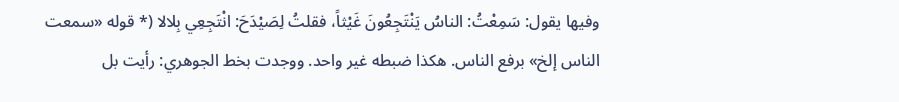وفيها يقول: سَمِعْتُ: الناسُ يَنْتَجِعُونَ غَيْثاً، فقلتُ لِصَيْدَحَ: انْتَجِعِي بِلالا (* قوله «سمعت الناس إلخ» برفع الناس. هكذا ضبطه غير واحد. ووجدت بخط الجوهري: رأيت بل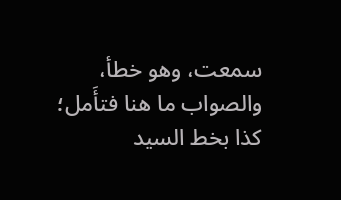سمعت، وهو خطأ، والصواب ما هنا فتأَمل؛ كذا بخط السيد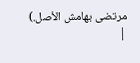مرتضى بهامش الأصل.)
|